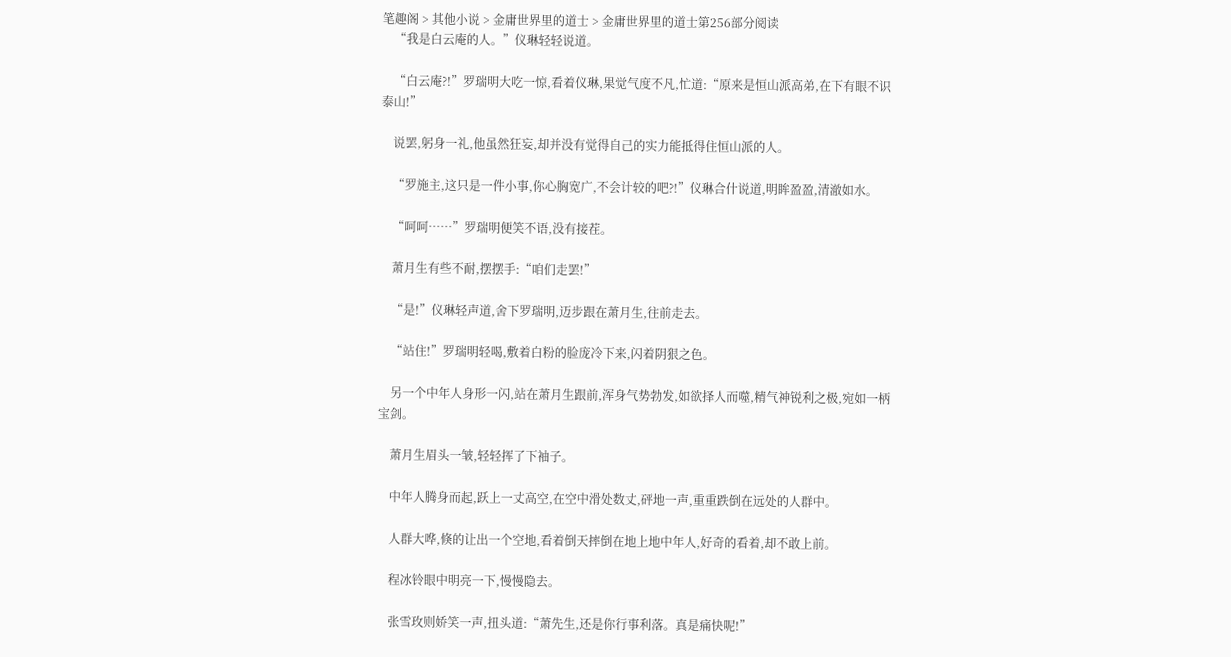笔趣阁 > 其他小说 > 金庸世界里的道士 > 金庸世界里的道士第256部分阅读
    “我是白云庵的人。”仪琳轻轻说道。

    “白云庵?!”罗瑞明大吃一惊,看着仪琳,果觉气度不凡,忙道:“原来是恒山派高弟,在下有眼不识泰山!”

    说罢,躬身一礼,他虽然狂妄,却并没有觉得自己的实力能抵得住恒山派的人。

    “罗施主,这只是一件小事,你心胸宽广,不会计较的吧?!”仪琳合什说道,明眸盈盈,清澈如水。

    “呵呵……”罗瑞明便笑不语,没有接茬。

    萧月生有些不耐,摆摆手:“咱们走罢!”

    “是!”仪琳轻声道,舍下罗瑞明,迈步跟在萧月生,往前走去。

    “站住!”罗瑞明轻喝,敷着白粉的脸庞冷下来,闪着阴狠之色。

    另一个中年人身形一闪,站在萧月生跟前,浑身气势勃发,如欲择人而噬,精气神锐利之极,宛如一柄宝剑。

    萧月生眉头一皱,轻轻挥了下袖子。

    中年人腾身而起,跃上一丈高空,在空中滑处数丈,砰地一声,重重跌倒在远处的人群中。

    人群大哗,倏的让出一个空地,看着倒天摔倒在地上地中年人,好奇的看着,却不敢上前。

    程冰铃眼中明亮一下,慢慢隐去。

    张雪玫则娇笑一声,扭头道:“萧先生,还是你行事利落。真是痛快呢!”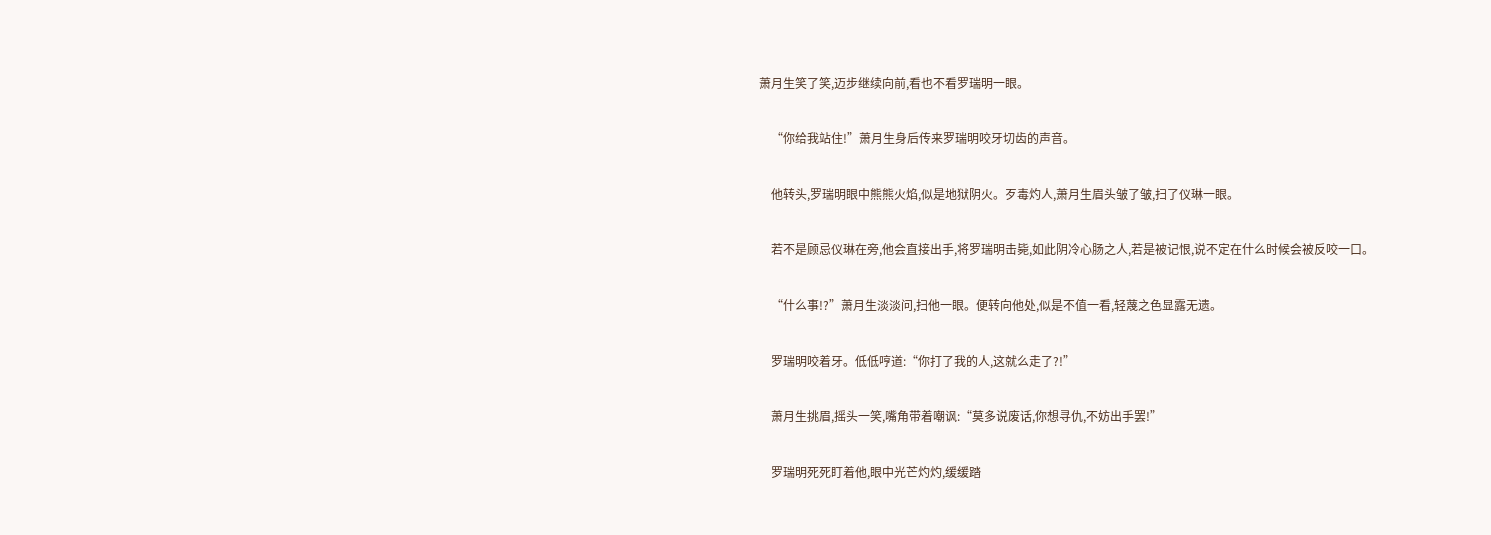萧月生笑了笑,迈步继续向前,看也不看罗瑞明一眼。

    “你给我站住!”萧月生身后传来罗瑞明咬牙切齿的声音。

    他转头,罗瑞明眼中熊熊火焰,似是地狱阴火。歹毒灼人,萧月生眉头皱了皱,扫了仪琳一眼。

    若不是顾忌仪琳在旁,他会直接出手,将罗瑞明击毙,如此阴冷心肠之人,若是被记恨,说不定在什么时候会被反咬一口。

    “什么事!?”萧月生淡淡问,扫他一眼。便转向他处,似是不值一看,轻蔑之色显露无遗。

    罗瑞明咬着牙。低低哼道:“你打了我的人,这就么走了?!”

    萧月生挑眉,摇头一笑,嘴角带着嘲讽:“莫多说废话,你想寻仇,不妨出手罢!”

    罗瑞明死死盯着他,眼中光芒灼灼,缓缓踏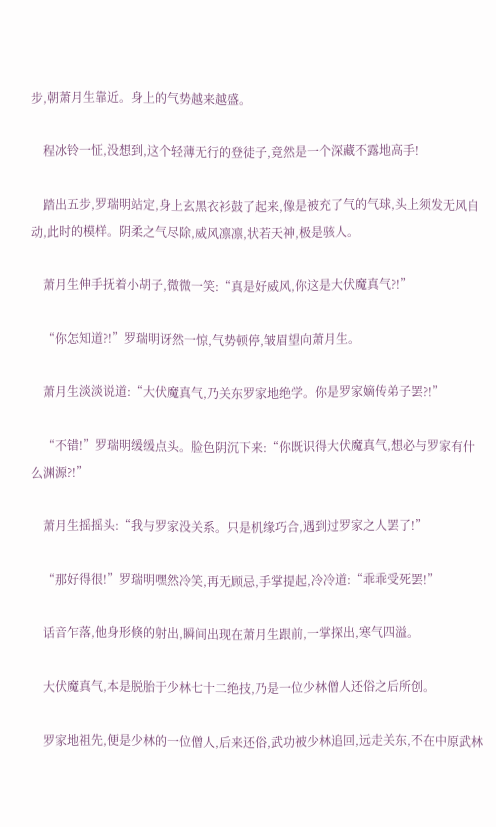步,朝萧月生靠近。身上的气势越来越盛。

    程冰铃一怔,没想到,这个轻薄无行的登徒子,竟然是一个深藏不露地高手!

    踏出五步,罗瑞明站定,身上玄黑衣衫鼓了起来,像是被充了气的气球,头上须发无风自动,此时的模样。阴柔之气尽除,威风凛凛,状若天神,极是骇人。

    萧月生伸手抚着小胡子,微微一笑:“真是好威风,你这是大伏魔真气?!”

    “你怎知道?!”罗瑞明讶然一惊,气势顿停,皱眉望向萧月生。

    萧月生淡淡说道:“大伏魔真气,乃关东罗家地绝学。你是罗家嫡传弟子罢?!”

    “不错!”罗瑞明缓缓点头。脸色阴沉下来:“你既识得大伏魔真气,想必与罗家有什么渊源?!”

    萧月生摇摇头:“我与罗家没关系。只是机缘巧合,遇到过罗家之人罢了!”

    “那好得很!”罗瑞明嘿然冷笑,再无顾忌,手掌提起,冷冷道:“乖乖受死罢!”

    话音乍落,他身形倏的射出,瞬间出现在萧月生跟前,一掌探出,寒气四溢。

    大伏魔真气,本是脱胎于少林七十二绝技,乃是一位少林僧人还俗之后所创。

    罗家地祖先,便是少林的一位僧人,后来还俗,武功被少林追回,远走关东,不在中原武林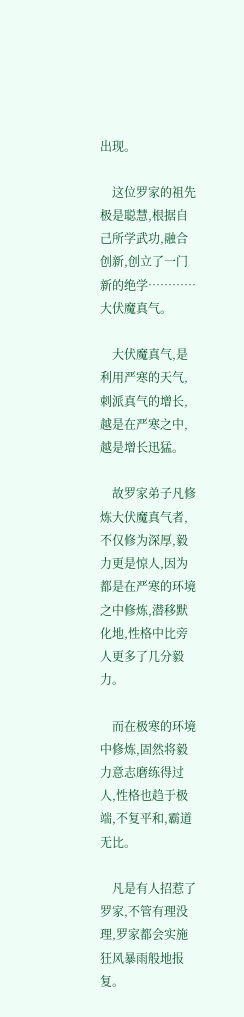出现。

    这位罗家的祖先极是聪慧,根据自己所学武功,融合创新,创立了一门新的绝学…………大伏魔真气。

    大伏魔真气,是利用严寒的天气,刺派真气的增长,越是在严寒之中,越是增长迅猛。

    故罗家弟子凡修炼大伏魔真气者,不仅修为深厚,毅力更是惊人,因为都是在严寒的环境之中修炼,潜移默化地,性格中比旁人更多了几分毅力。

    而在极寒的环境中修炼,固然将毅力意志磨练得过人,性格也趋于极端,不复平和,霸道无比。

    凡是有人招惹了罗家,不管有理没理,罗家都会实施狂风暴雨般地报复。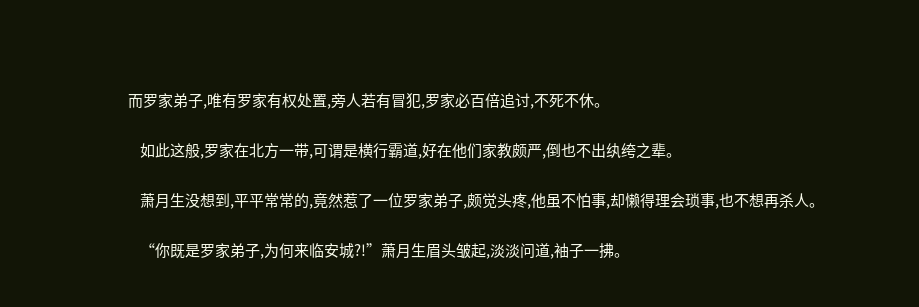而罗家弟子,唯有罗家有权处置,旁人若有冒犯,罗家必百倍追讨,不死不休。

    如此这般,罗家在北方一带,可谓是横行霸道,好在他们家教颇严,倒也不出纨绔之辈。

    萧月生没想到,平平常常的,竟然惹了一位罗家弟子,颇觉头疼,他虽不怕事,却懒得理会琐事,也不想再杀人。

    “你既是罗家弟子,为何来临安城?!”萧月生眉头皱起,淡淡问道,袖子一拂。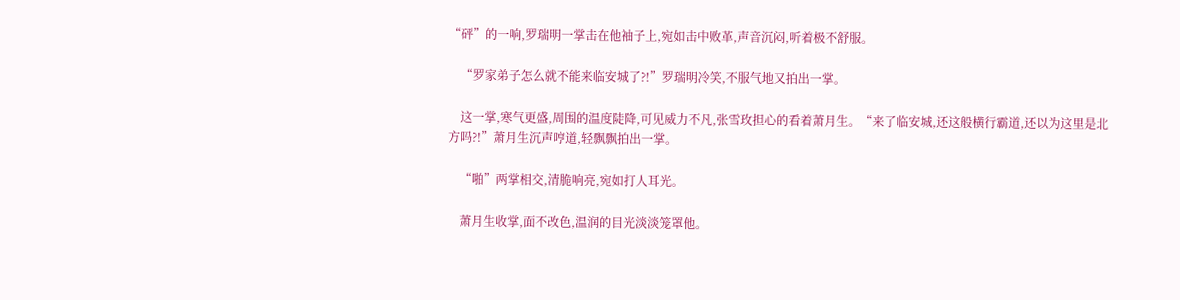“砰”的一响,罗瑞明一掌击在他袖子上,宛如击中败革,声音沉闷,听着极不舒服。

    “罗家弟子怎么就不能来临安城了?!”罗瑞明冷笑,不服气地又拍出一掌。

    这一掌,寒气更盛,周围的温度陡降,可见威力不凡,张雪玫担心的看着萧月生。“来了临安城,还这般横行霸道,还以为这里是北方吗?!”萧月生沉声哼道,轻飘飘拍出一掌。

    “啪”两掌相交,清脆响亮,宛如打人耳光。

    萧月生收掌,面不改色,温润的目光淡淡笼罩他。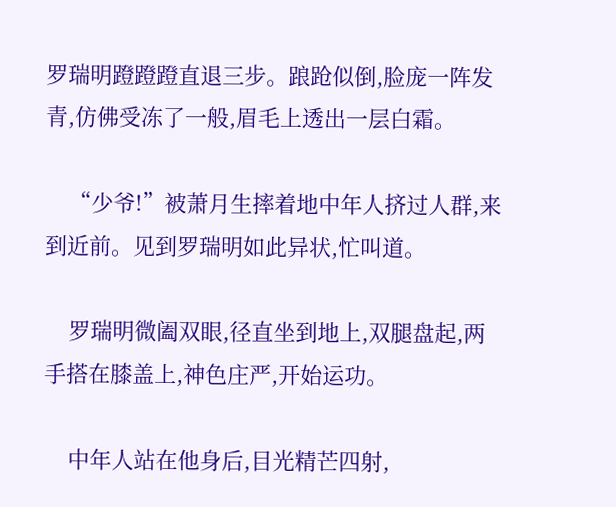罗瑞明蹬蹬蹬直退三步。踉跄似倒,脸庞一阵发青,仿佛受冻了一般,眉毛上透出一层白霜。

    “少爷!”被萧月生摔着地中年人挤过人群,来到近前。见到罗瑞明如此异状,忙叫道。

    罗瑞明微阖双眼,径直坐到地上,双腿盘起,两手搭在膝盖上,神色庄严,开始运功。

    中年人站在他身后,目光精芒四射,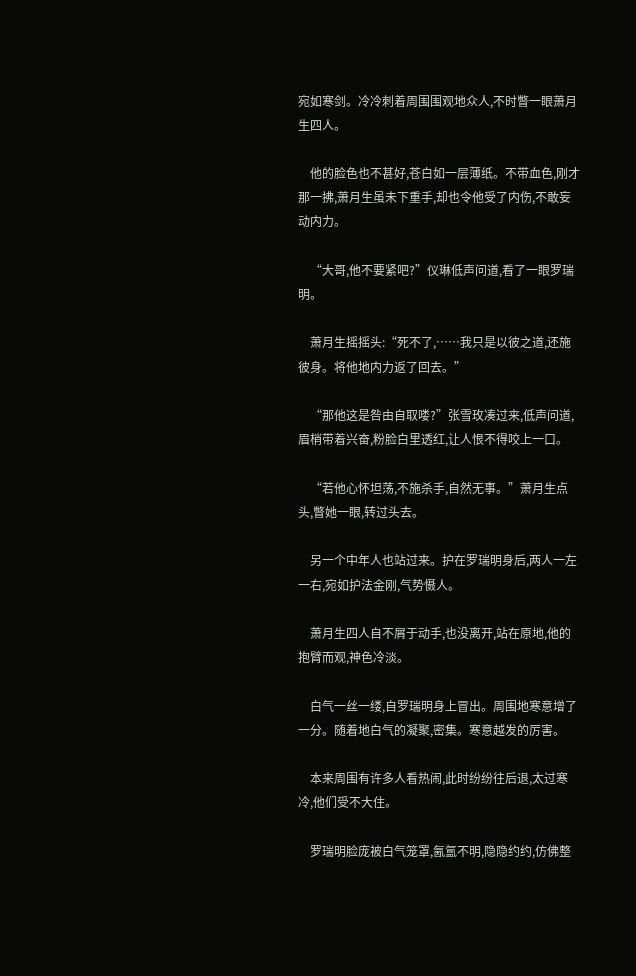宛如寒剑。冷冷刺着周围围观地众人,不时瞥一眼萧月生四人。

    他的脸色也不甚好,苍白如一层薄纸。不带血色,刚才那一拂,萧月生虽未下重手,却也令他受了内伤,不敢妄动内力。

    “大哥,他不要紧吧?”仪琳低声问道,看了一眼罗瑞明。

    萧月生摇摇头:“死不了,……我只是以彼之道,还施彼身。将他地内力返了回去。”

    “那他这是咎由自取喽?”张雪玫凑过来,低声问道,眉梢带着兴奋,粉脸白里透红,让人恨不得咬上一口。

    “若他心怀坦荡,不施杀手,自然无事。”萧月生点头,瞥她一眼,转过头去。

    另一个中年人也站过来。护在罗瑞明身后,两人一左一右,宛如护法金刚,气势慑人。

    萧月生四人自不屑于动手,也没离开,站在原地,他的抱臂而观,神色冷淡。

    白气一丝一缕,自罗瑞明身上冒出。周围地寒意增了一分。随着地白气的凝聚,密集。寒意越发的厉害。

    本来周围有许多人看热闹,此时纷纷往后退,太过寒冷,他们受不大住。

    罗瑞明脸庞被白气笼罩,氤氲不明,隐隐约约,仿佛整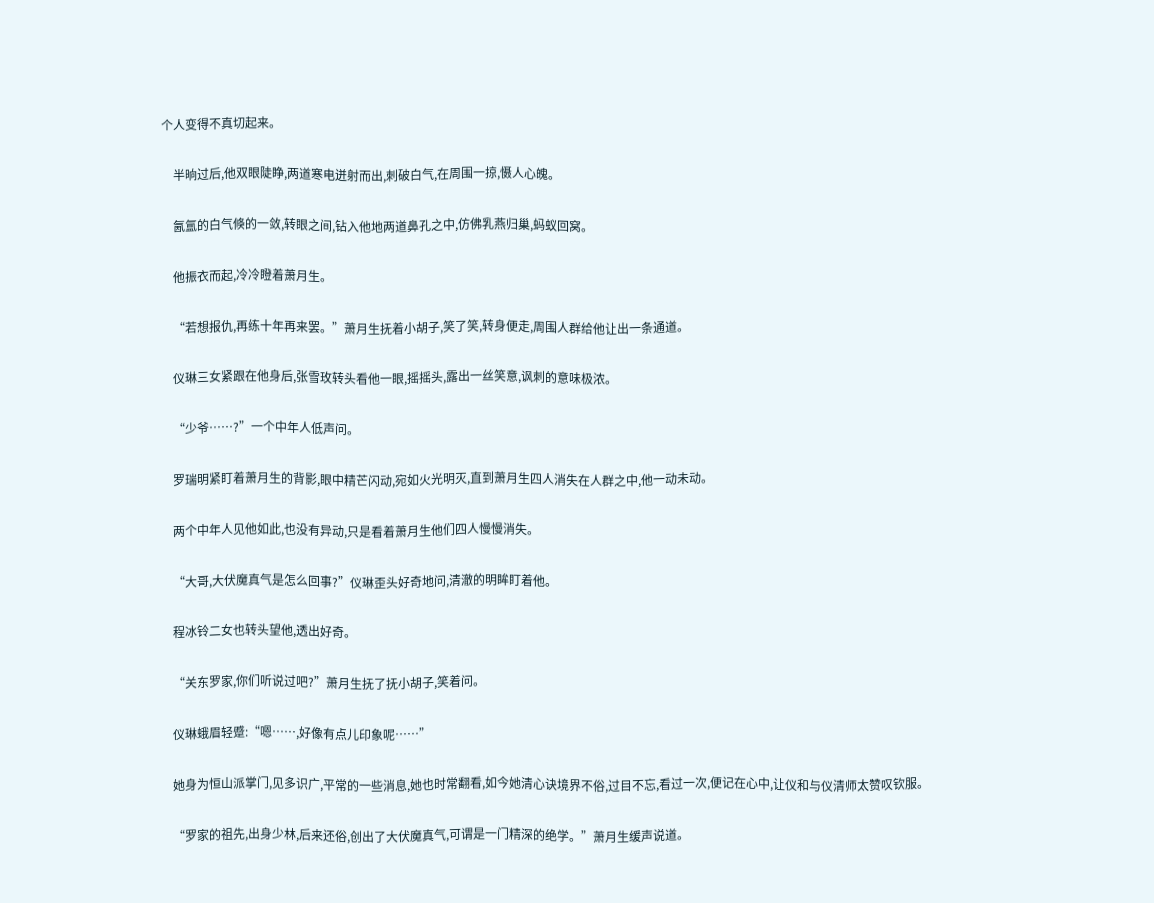个人变得不真切起来。

    半晌过后,他双眼陡睁,两道寒电迸射而出,刺破白气,在周围一掠,慑人心魄。

    氤氲的白气倏的一敛,转眼之间,钻入他地两道鼻孔之中,仿佛乳燕归巢,蚂蚁回窝。

    他振衣而起,冷冷瞪着萧月生。

    “若想报仇,再练十年再来罢。”萧月生抚着小胡子,笑了笑,转身便走,周围人群给他让出一条通道。

    仪琳三女紧跟在他身后,张雪玫转头看他一眼,摇摇头,露出一丝笑意,讽刺的意味极浓。

    “少爷……?”一个中年人低声问。

    罗瑞明紧盯着萧月生的背影,眼中精芒闪动,宛如火光明灭,直到萧月生四人消失在人群之中,他一动未动。

    两个中年人见他如此,也没有异动,只是看着萧月生他们四人慢慢消失。

    “大哥,大伏魔真气是怎么回事?”仪琳歪头好奇地问,清澈的明眸盯着他。

    程冰铃二女也转头望他,透出好奇。

    “关东罗家,你们听说过吧?”萧月生抚了抚小胡子,笑着问。

    仪琳蛾眉轻蹙:“嗯……,好像有点儿印象呢……”

    她身为恒山派掌门,见多识广,平常的一些消息,她也时常翻看,如今她清心诀境界不俗,过目不忘,看过一次,便记在心中,让仪和与仪清师太赞叹钦服。

    “罗家的祖先,出身少林,后来还俗,创出了大伏魔真气,可谓是一门精深的绝学。”萧月生缓声说道。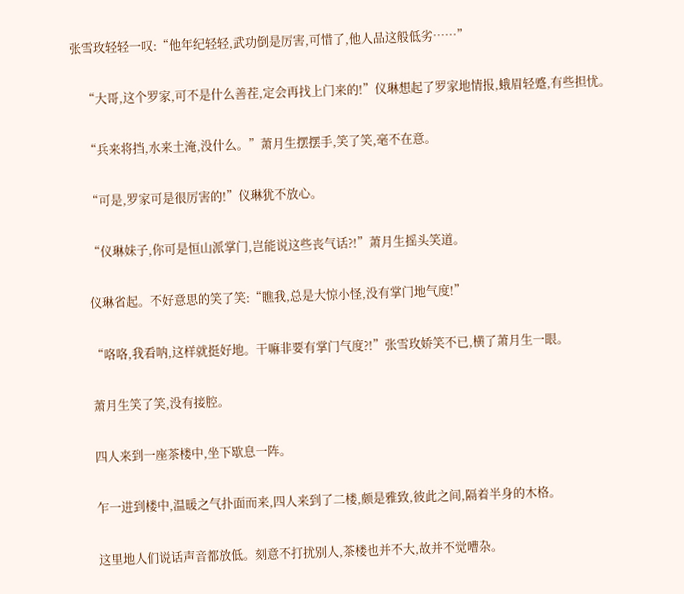张雪玫轻轻一叹:“他年纪轻轻,武功倒是厉害,可惜了,他人品这般低劣……”

    “大哥,这个罗家,可不是什么善茬,定会再找上门来的!”仪琳想起了罗家地情报,蛾眉轻蹙,有些担忧。

    “兵来将挡,水来土淹,没什么。”萧月生摆摆手,笑了笑,毫不在意。

    “可是,罗家可是很厉害的!”仪琳犹不放心。

    “仪琳妹子,你可是恒山派掌门,岂能说这些丧气话?!”萧月生摇头笑道。

    仪琳省起。不好意思的笑了笑:“瞧我,总是大惊小怪,没有掌门地气度!”

    “咯咯,我看呐,这样就挺好地。干嘛非要有掌门气度?!”张雪玫娇笑不已,横了萧月生一眼。

    萧月生笑了笑,没有接腔。

    四人来到一座茶楼中,坐下歇息一阵。

    乍一进到楼中,温暖之气扑面而来,四人来到了二楼,颇是雅致,彼此之间,隔着半身的木格。

    这里地人们说话声音都放低。刻意不打扰别人,茶楼也并不大,故并不觉嘈杂。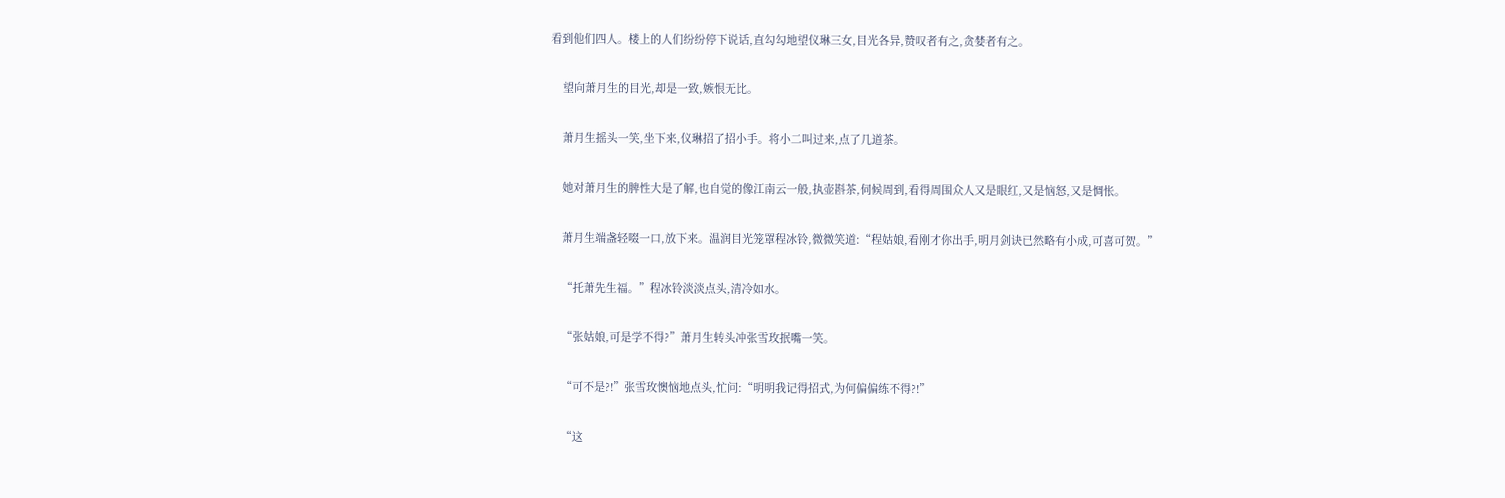看到他们四人。楼上的人们纷纷停下说话,直勾勾地望仪琳三女,目光各异,赞叹者有之,贪婪者有之。

    望向萧月生的目光,却是一致,嫉恨无比。

    萧月生摇头一笑,坐下来,仪琳招了招小手。将小二叫过来,点了几道茶。

    她对萧月生的脾性大是了解,也自觉的像江南云一般,执壶斟茶,伺候周到,看得周围众人又是眼红,又是恼怒,又是惆怅。

    萧月生端盏轻啜一口,放下来。温润目光笼罩程冰铃,微微笑道:“程姑娘,看刚才你出手,明月剑诀已然略有小成,可喜可贺。”

    “托萧先生福。”程冰铃淡淡点头,清冷如水。

    “张姑娘,可是学不得?”萧月生转头冲张雪玫抿嘴一笑。

    “可不是?!”张雪玫懊恼地点头,忙问:“明明我记得招式,为何偏偏练不得?!”

    “这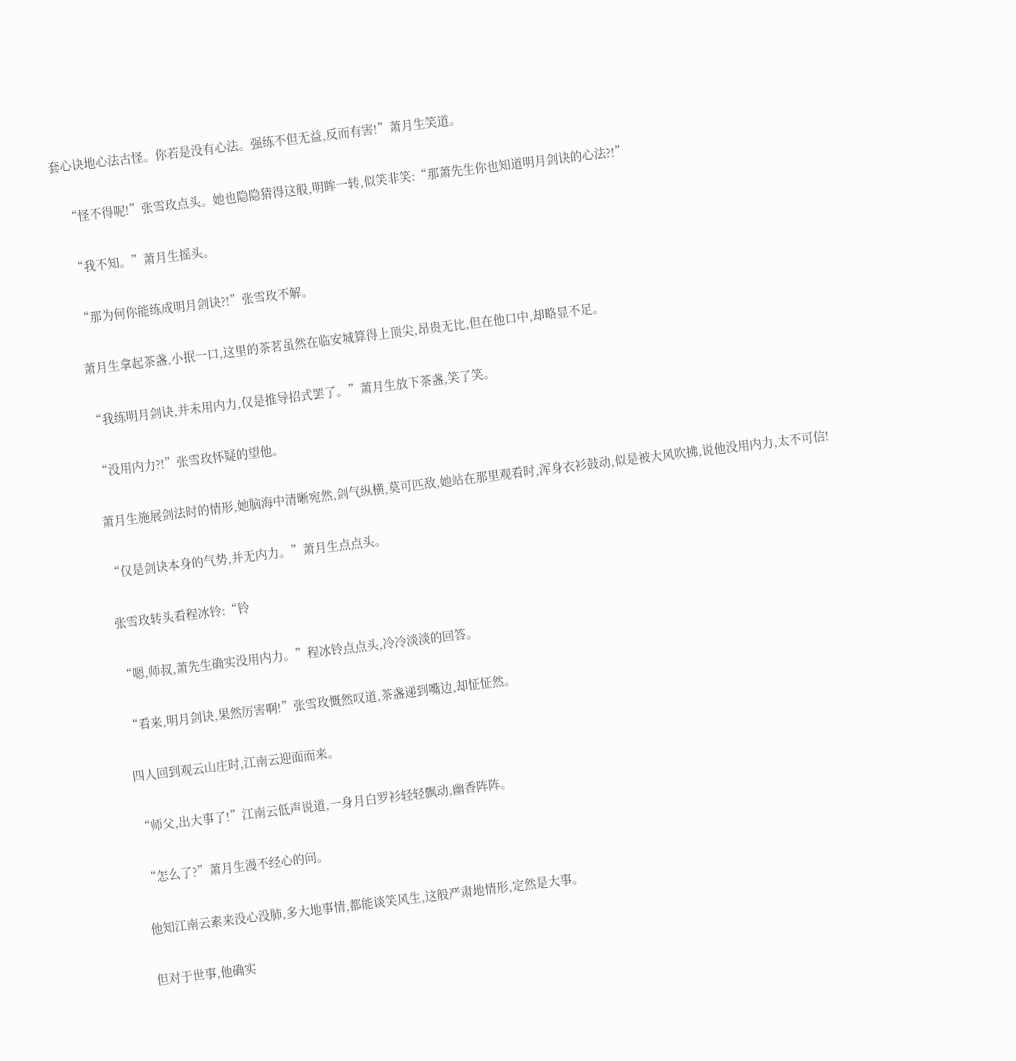套心诀地心法古怪。你若是没有心法。强练不但无益,反而有害!”萧月生笑道。

    “怪不得呢!”张雪玫点头。她也隐隐猜得这般,明眸一转,似笑非笑:“那萧先生你也知道明月剑诀的心法?!”

    “我不知。”萧月生摇头。

    “那为何你能练成明月剑诀?!”张雪玫不解。

    萧月生拿起茶盏,小抿一口,这里的茶茗虽然在临安城算得上顶尖,昂贵无比,但在他口中,却略显不足。

    “我练明月剑诀,并未用内力,仅是推导招式罢了。”萧月生放下茶盏,笑了笑。

    “没用内力?!”张雪玫怀疑的望他。

    萧月生施展剑法时的情形,她脑海中清晰宛然,剑气纵横,莫可匹敌,她站在那里观看时,浑身衣衫鼓动,似是被大风吹拂,说他没用内力,太不可信!

    “仅是剑诀本身的气势,并无内力。”萧月生点点头。

    张雪玫转头看程冰铃:“铃

    “嗯,师叔,萧先生确实没用内力。”程冰铃点点头,冷冷淡淡的回答。

    “看来,明月剑诀,果然厉害啊!”张雪玫慨然叹道,茶盏递到嘴边,却怔怔然。

    四人回到观云山庄时,江南云迎面而来。

    “师父,出大事了!”江南云低声说道,一身月白罗衫轻轻飘动,幽香阵阵。

    “怎么了?”萧月生漫不经心的问。

    他知江南云素来没心没肺,多大地事情,都能谈笑风生,这般严肃地情形,定然是大事。

    但对于世事,他确实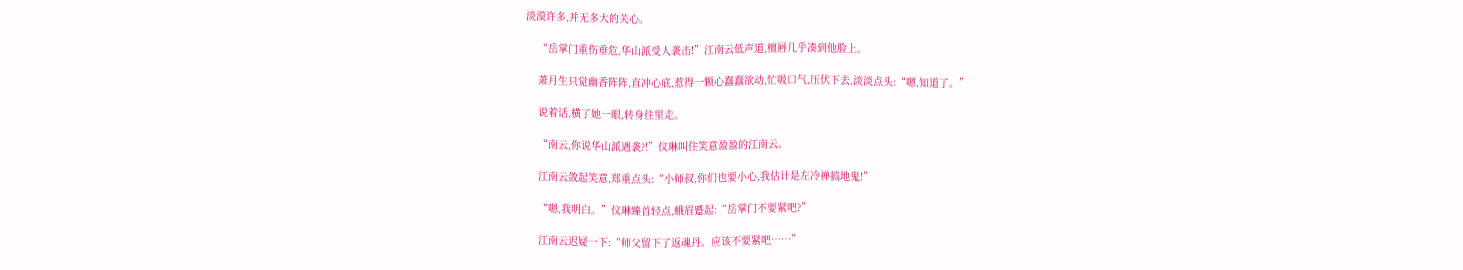淡漠许多,并无多大的关心。

    “岳掌门重伤垂危,华山派受人袭击!”江南云低声道,檀唇几乎凑到他脸上。

    萧月生只觉幽香阵阵,直冲心底,惹得一颗心蠢蠢欲动,忙吸口气,压伏下去,淡淡点头:“嗯,知道了。”

    说着话,横了她一眼,转身往里走。

    “南云,你说华山派遇袭?!”仪琳叫住笑意盈盈的江南云。

    江南云敛起笑意,郑重点头:“小师叔,你们也要小心,我估计是左冷禅搞地鬼!”

    “嗯,我明白。”仪琳臻首轻点,蛾眉蹙起:“岳掌门不要紧吧?”

    江南云迟疑一下:“师父留下了返魂丹。应该不要紧吧……”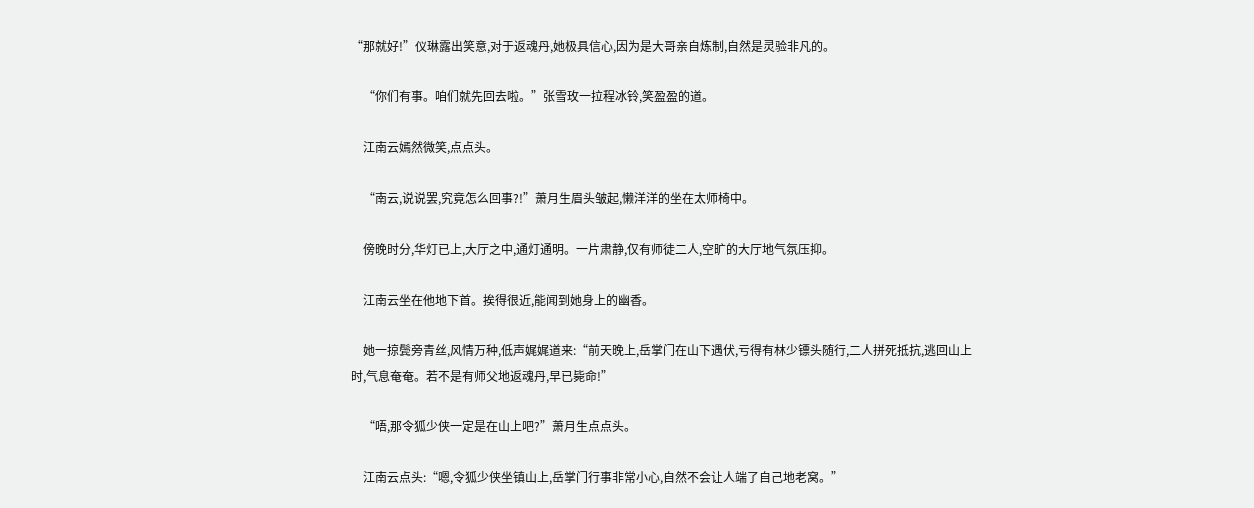“那就好!”仪琳露出笑意,对于返魂丹,她极具信心,因为是大哥亲自炼制,自然是灵验非凡的。

    “你们有事。咱们就先回去啦。”张雪玫一拉程冰铃,笑盈盈的道。

    江南云嫣然微笑,点点头。

    “南云,说说罢,究竟怎么回事?!”萧月生眉头皱起,懒洋洋的坐在太师椅中。

    傍晚时分,华灯已上,大厅之中,通灯通明。一片肃静,仅有师徒二人,空旷的大厅地气氛压抑。

    江南云坐在他地下首。挨得很近,能闻到她身上的幽香。

    她一掠鬓旁青丝,风情万种,低声娓娓道来:“前天晚上,岳掌门在山下遇伏,亏得有林少镖头随行,二人拼死抵抗,逃回山上时,气息奄奄。若不是有师父地返魂丹,早已毙命!”

    “唔,那令狐少侠一定是在山上吧?”萧月生点点头。

    江南云点头:“嗯,令狐少侠坐镇山上,岳掌门行事非常小心,自然不会让人端了自己地老窝。”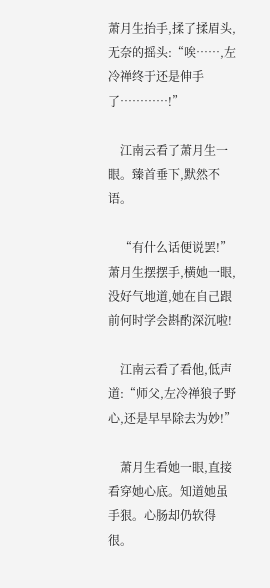萧月生抬手,揉了揉眉头,无奈的摇头:“唉……,左冷禅终于还是伸手了…………!”

    江南云看了萧月生一眼。臻首垂下,默然不语。

    “有什么话便说罢!”萧月生摆摆手,横她一眼,没好气地道,她在自己跟前何时学会斟酌深沉啦!

    江南云看了看他,低声道:“师父,左冷禅狼子野心,还是早早除去为妙!”

    萧月生看她一眼,直接看穿她心底。知道她虽手狠。心肠却仍软得很。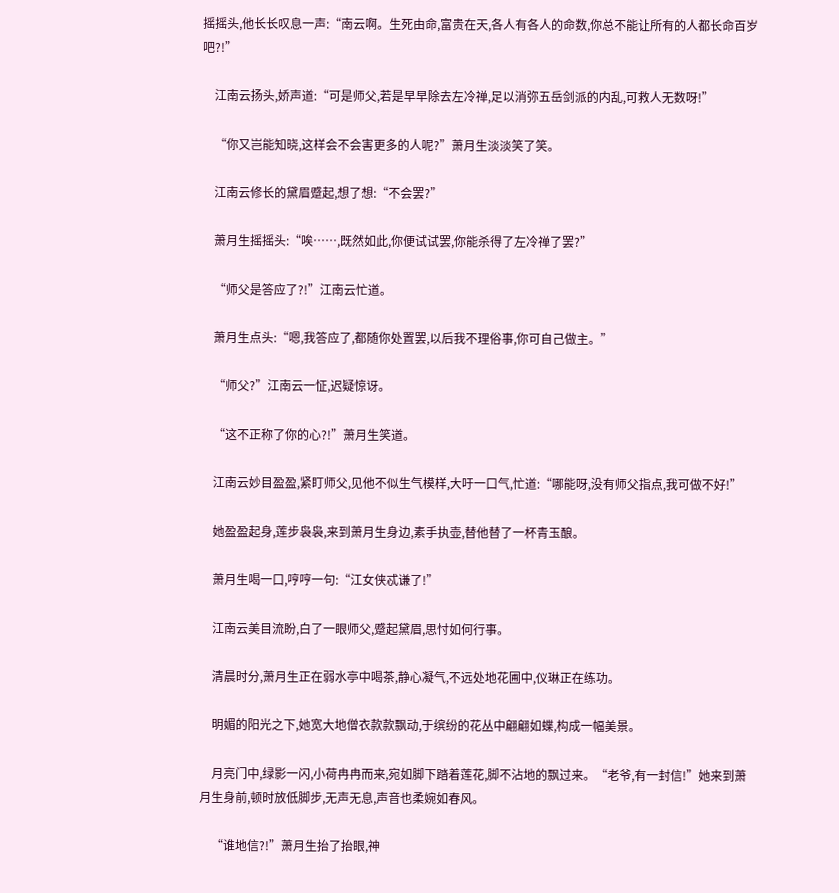摇摇头,他长长叹息一声:“南云啊。生死由命,富贵在天,各人有各人的命数,你总不能让所有的人都长命百岁吧?!”

    江南云扬头,娇声道:“可是师父,若是早早除去左冷禅,足以消弥五岳剑派的内乱,可救人无数呀!”

    “你又岂能知晓,这样会不会害更多的人呢?”萧月生淡淡笑了笑。

    江南云修长的黛眉蹙起,想了想:“不会罢?”

    萧月生摇摇头:“唉……,既然如此,你便试试罢,你能杀得了左冷禅了罢?”

    “师父是答应了?!”江南云忙道。

    萧月生点头:“嗯,我答应了,都随你处置罢,以后我不理俗事,你可自己做主。”

    “师父?”江南云一怔,迟疑惊讶。

    “这不正称了你的心?!”萧月生笑道。

    江南云妙目盈盈,紧盯师父,见他不似生气模样,大吁一口气,忙道:“哪能呀,没有师父指点,我可做不好!”

    她盈盈起身,莲步袅袅,来到萧月生身边,素手执壶,替他替了一杯青玉酿。

    萧月生喝一口,哼哼一句:“江女侠忒谦了!”

    江南云美目流盼,白了一眼师父,蹙起黛眉,思忖如何行事。

    清晨时分,萧月生正在弱水亭中喝茶,静心凝气,不远处地花圃中,仪琳正在练功。

    明媚的阳光之下,她宽大地僧衣款款飘动,于缤纷的花丛中翩翩如蝶,构成一幅美景。

    月亮门中,绿影一闪,小荷冉冉而来,宛如脚下踏着莲花,脚不沾地的飘过来。“老爷,有一封信!”她来到萧月生身前,顿时放低脚步,无声无息,声音也柔婉如春风。

    “谁地信?!”萧月生抬了抬眼,神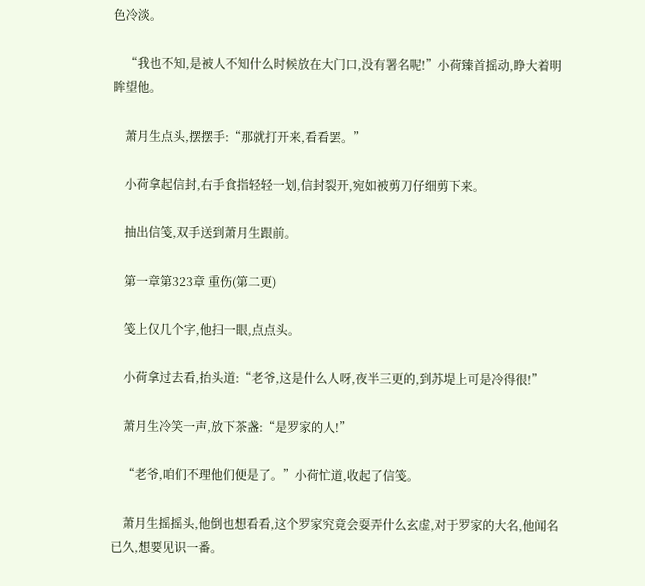色冷淡。

    “我也不知,是被人不知什么时候放在大门口,没有署名呢!”小荷臻首摇动,睁大着明眸望他。

    萧月生点头,摆摆手:“那就打开来,看看罢。”

    小荷拿起信封,右手食指轻轻一划,信封裂开,宛如被剪刀仔细剪下来。

    抽出信笺,双手送到萧月生跟前。

    第一章第323章 重伤(第二更)

    笺上仅几个字,他扫一眼,点点头。

    小荷拿过去看,抬头道:“老爷,这是什么人呀,夜半三更的,到苏堤上可是冷得很!”

    萧月生冷笑一声,放下茶盏:“是罗家的人!”

    “老爷,咱们不理他们便是了。”小荷忙道,收起了信笺。

    萧月生摇摇头,他倒也想看看,这个罗家究竟会耍弄什么玄虚,对于罗家的大名,他闻名已久,想要见识一番。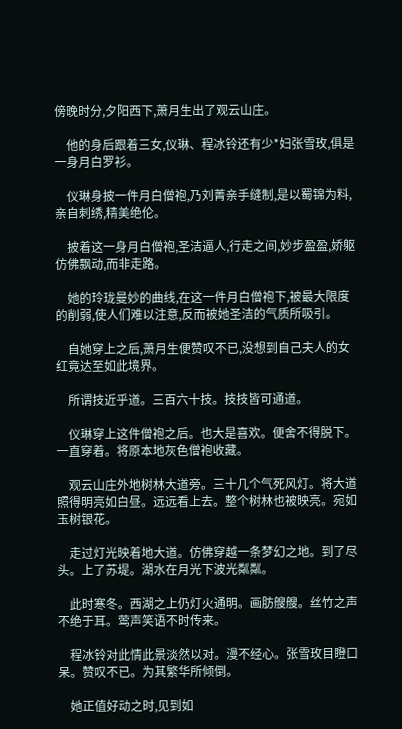傍晚时分,夕阳西下,萧月生出了观云山庄。

    他的身后跟着三女,仪琳、程冰铃还有少*妇张雪玫,俱是一身月白罗衫。

    仪琳身披一件月白僧袍,乃刘菁亲手缝制,是以蜀锦为料,亲自刺绣,精美绝伦。

    披着这一身月白僧袍,圣洁逼人,行走之间,妙步盈盈,娇躯仿佛飘动,而非走路。

    她的玲珑曼妙的曲线,在这一件月白僧袍下,被最大限度的削弱,使人们难以注意,反而被她圣洁的气质所吸引。

    自她穿上之后,萧月生便赞叹不已,没想到自己夫人的女红竟达至如此境界。

    所谓技近乎道。三百六十技。技技皆可通道。

    仪琳穿上这件僧袍之后。也大是喜欢。便舍不得脱下。一直穿着。将原本地灰色僧袍收藏。

    观云山庄外地树林大道旁。三十几个气死风灯。将大道照得明亮如白昼。远远看上去。整个树林也被映亮。宛如玉树银花。

    走过灯光映着地大道。仿佛穿越一条梦幻之地。到了尽头。上了苏堤。湖水在月光下波光粼粼。

    此时寒冬。西湖之上仍灯火通明。画肪艘艘。丝竹之声不绝于耳。莺声笑语不时传来。

    程冰铃对此情此景淡然以对。漫不经心。张雪玫目瞪口呆。赞叹不已。为其繁华所倾倒。

    她正值好动之时,见到如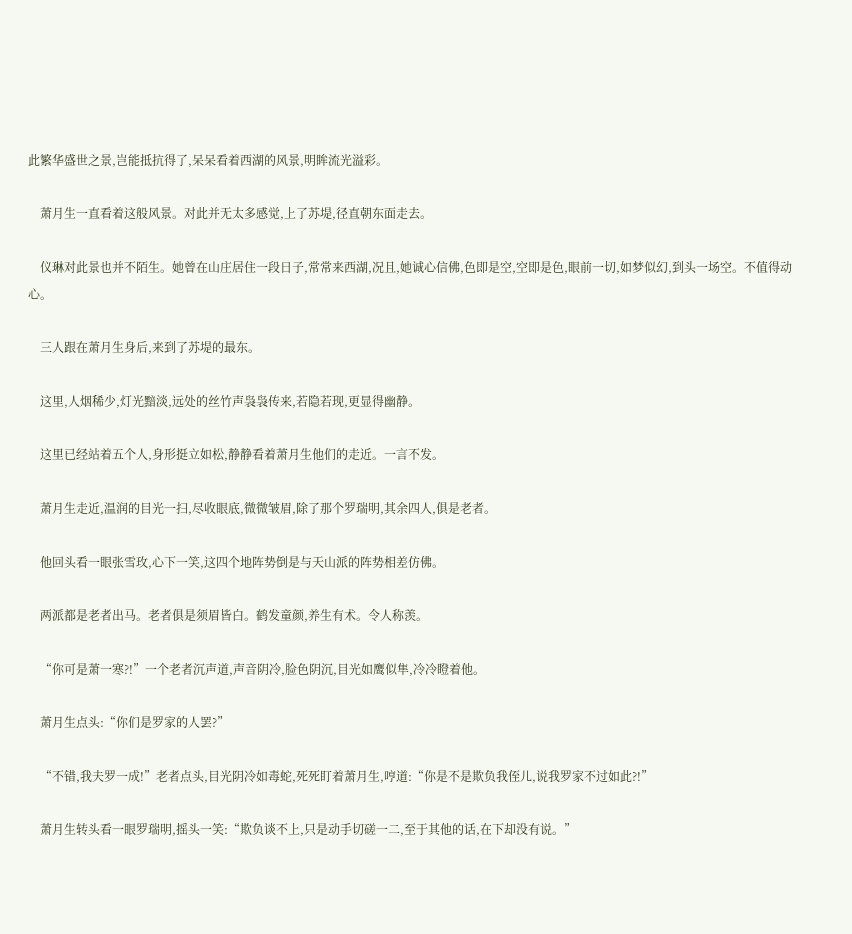此繁华盛世之景,岂能抵抗得了,呆呆看着西湖的风景,明眸流光溢彩。

    萧月生一直看着这般风景。对此并无太多感觉,上了苏堤,径直朝东面走去。

    仪琳对此景也并不陌生。她曾在山庄居住一段日子,常常来西湖,况且,她诚心信佛,色即是空,空即是色,眼前一切,如梦似幻,到头一场空。不值得动心。

    三人跟在萧月生身后,来到了苏堤的最东。

    这里,人烟稀少,灯光黯淡,远处的丝竹声袅袅传来,若隐若现,更显得幽静。

    这里已经站着五个人,身形挺立如松,静静看着萧月生他们的走近。一言不发。

    萧月生走近,温润的目光一扫,尽收眼底,微微皱眉,除了那个罗瑞明,其余四人,俱是老者。

    他回头看一眼张雪玫,心下一笑,这四个地阵势倒是与天山派的阵势相差仿佛。

    两派都是老者出马。老者俱是须眉皆白。鹤发童颜,养生有术。令人称羡。

    “你可是萧一寒?!”一个老者沉声道,声音阴冷,脸色阴沉,目光如鹰似隼,冷冷瞪着他。

    萧月生点头:“你们是罗家的人罢?”

    “不错,我夫罗一成!”老者点头,目光阴冷如毒蛇,死死盯着萧月生,哼道:“你是不是欺负我侄儿,说我罗家不过如此?!”

    萧月生转头看一眼罗瑞明,摇头一笑:“欺负谈不上,只是动手切磋一二,至于其他的话,在下却没有说。”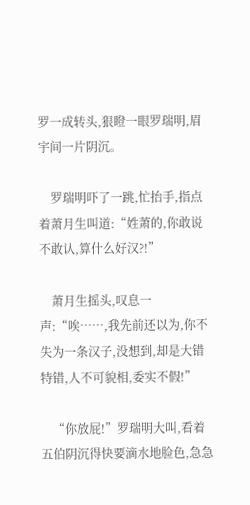罗一成转头,狠瞪一眼罗瑞明,眉宇间一片阴沉。

    罗瑞明吓了一跳,忙抬手,指点着萧月生叫道:“姓萧的,你敢说不敢认,算什么好汉?!”

    萧月生摇头,叹息一声:“唉……,我先前还以为,你不失为一条汉子,没想到,却是大错特错,人不可貌相,委实不假!”

    “你放屁!”罗瑞明大叫,看着五伯阴沉得快要滴水地脸色,急急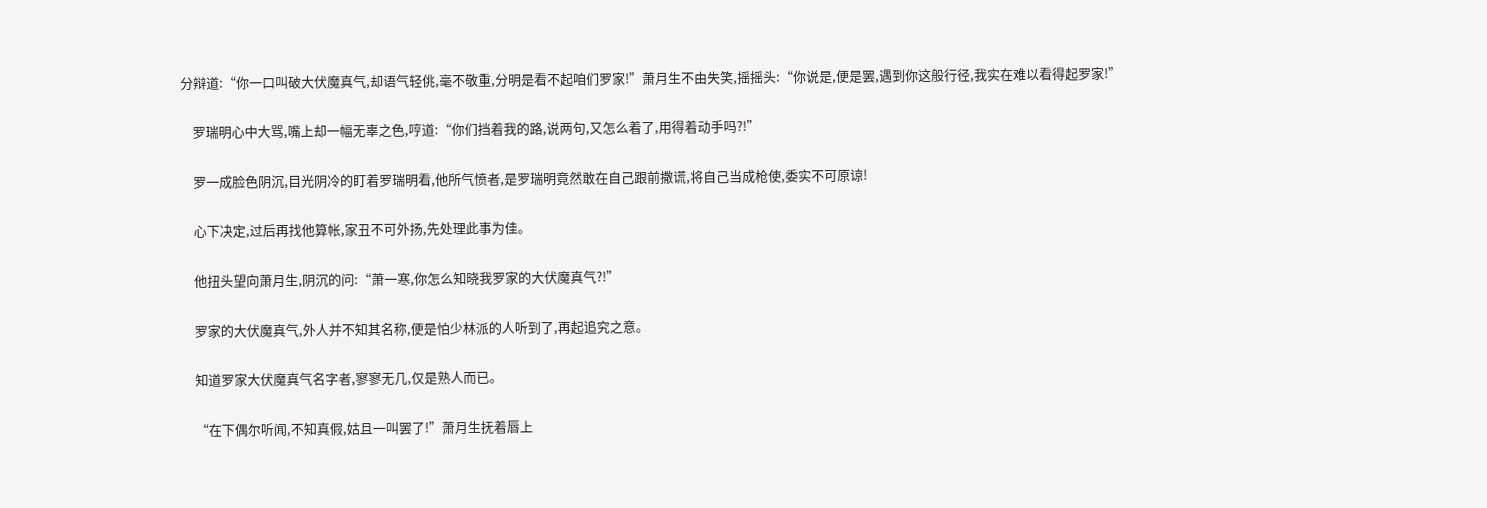分辩道:“你一口叫破大伏魔真气,却语气轻佻,毫不敬重,分明是看不起咱们罗家!”萧月生不由失笑,摇摇头:“你说是,便是罢,遇到你这般行径,我实在难以看得起罗家!”

    罗瑞明心中大骂,嘴上却一幅无辜之色,哼道:“你们挡着我的路,说两句,又怎么着了,用得着动手吗?!”

    罗一成脸色阴沉,目光阴冷的盯着罗瑞明看,他所气愤者,是罗瑞明竟然敢在自己跟前撒谎,将自己当成枪使,委实不可原谅!

    心下决定,过后再找他算帐,家丑不可外扬,先处理此事为佳。

    他扭头望向萧月生,阴沉的问:“萧一寒,你怎么知晓我罗家的大伏魔真气?!”

    罗家的大伏魔真气,外人并不知其名称,便是怕少林派的人听到了,再起追究之意。

    知道罗家大伏魔真气名字者,寥寥无几,仅是熟人而已。

    “在下偶尔听闻,不知真假,姑且一叫罢了!”萧月生抚着唇上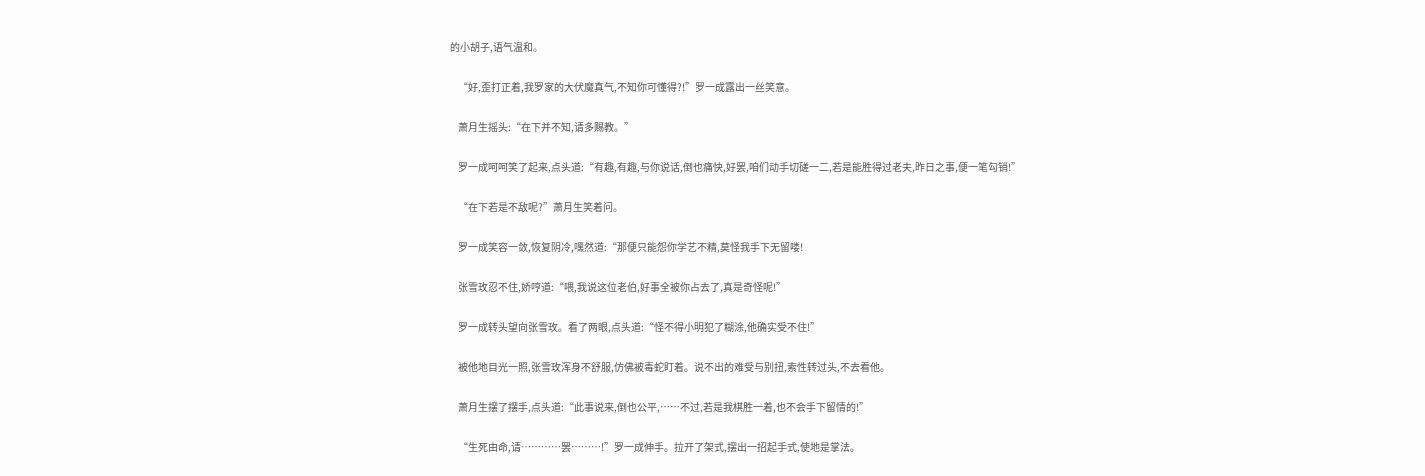的小胡子,语气温和。

    “好,歪打正着,我罗家的大伏魔真气,不知你可懂得?!”罗一成露出一丝笑意。

    萧月生摇头:“在下并不知,请多赐教。”

    罗一成呵呵笑了起来,点头道:“有趣,有趣,与你说话,倒也痛快,好罢,咱们动手切磋一二,若是能胜得过老夫,昨日之事,便一笔勾销!”

    “在下若是不敌呢?”萧月生笑着问。

    罗一成笑容一敛,恢复阴冷,嘿然道:“那便只能怨你学艺不精,莫怪我手下无留喽!

    张雪玫忍不住,娇哼道:“喂,我说这位老伯,好事全被你占去了,真是奇怪呢!”

    罗一成转头望向张雪玫。看了两眼,点头道:“怪不得小明犯了糊涂,他确实受不住!”

    被他地目光一照,张雪玫浑身不舒服,仿佛被毒蛇盯着。说不出的难受与别扭,索性转过头,不去看他。

    萧月生摆了摆手,点头道:“此事说来,倒也公平,……不过,若是我棋胜一着,也不会手下留情的!”

    “生死由命,请…………罢………!”罗一成伸手。拉开了架式,摆出一招起手式,使地是掌法。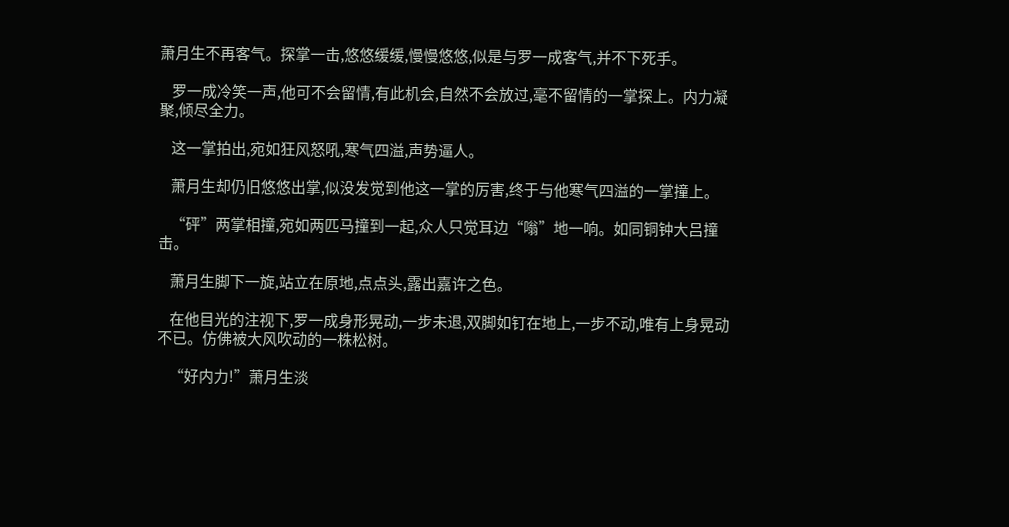萧月生不再客气。探掌一击,悠悠缓缓,慢慢悠悠,似是与罗一成客气,并不下死手。

    罗一成冷笑一声,他可不会留情,有此机会,自然不会放过,毫不留情的一掌探上。内力凝聚,倾尽全力。

    这一掌拍出,宛如狂风怒吼,寒气四溢,声势逼人。

    萧月生却仍旧悠悠出掌,似没发觉到他这一掌的厉害,终于与他寒气四溢的一掌撞上。

    “砰”两掌相撞,宛如两匹马撞到一起,众人只觉耳边“嗡”地一响。如同铜钟大吕撞击。

    萧月生脚下一旋,站立在原地,点点头,露出嘉许之色。

    在他目光的注视下,罗一成身形晃动,一步未退,双脚如钉在地上,一步不动,唯有上身晃动不已。仿佛被大风吹动的一株松树。

    “好内力!”萧月生淡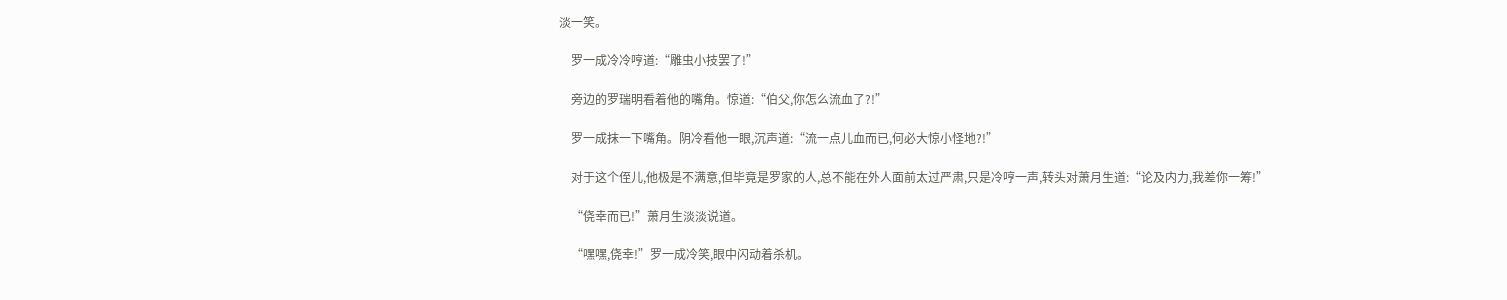淡一笑。

    罗一成冷冷哼道:“雕虫小技罢了!”

    旁边的罗瑞明看着他的嘴角。惊道:“伯父,你怎么流血了?!”

    罗一成抹一下嘴角。阴冷看他一眼,沉声道:“流一点儿血而已,何必大惊小怪地?!”

    对于这个侄儿,他极是不满意,但毕竟是罗家的人,总不能在外人面前太过严肃,只是冷哼一声,转头对萧月生道:“论及内力,我差你一筹!”

    “侥幸而已!”萧月生淡淡说道。

    “嘿嘿,侥幸!”罗一成冷笑,眼中闪动着杀机。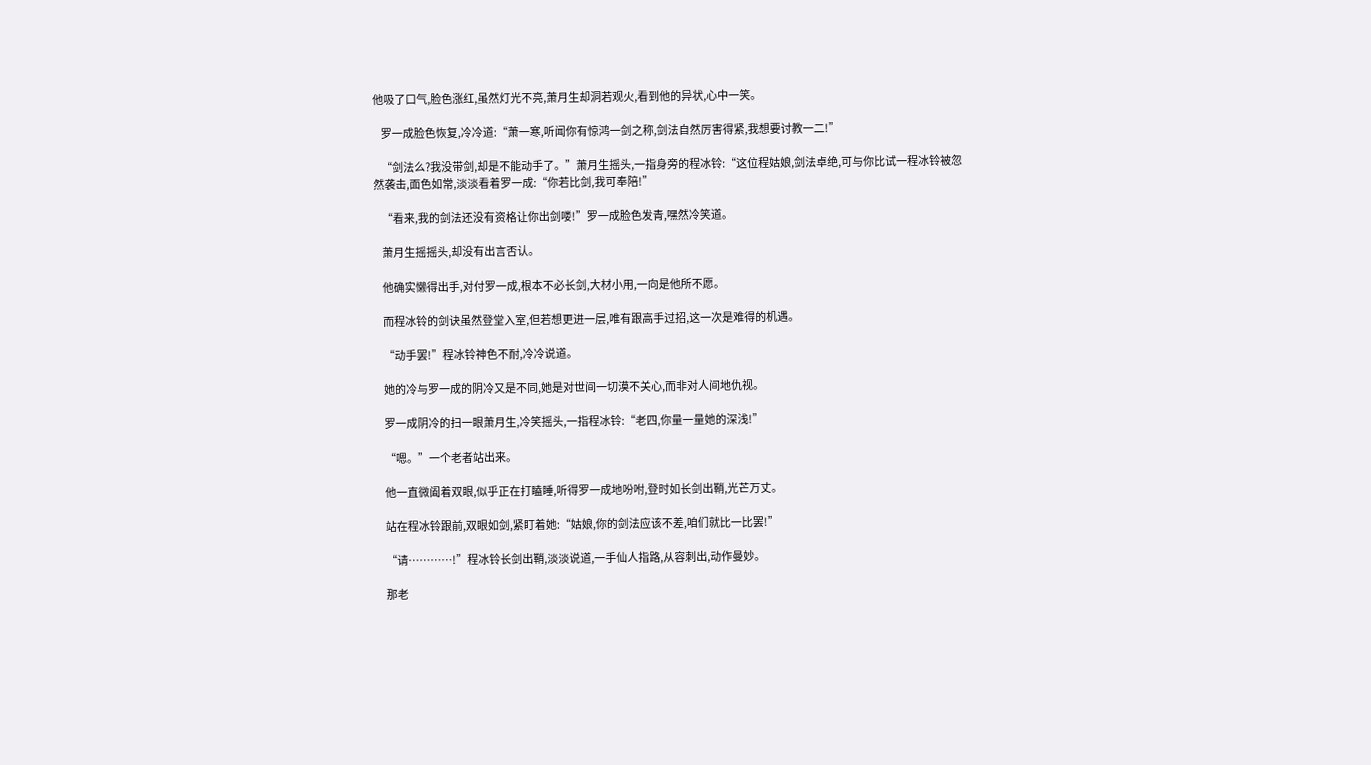他吸了口气,脸色涨红,虽然灯光不亮,萧月生却洞若观火,看到他的异状,心中一笑。

    罗一成脸色恢复,冷冷道:“萧一寒,听闻你有惊鸿一剑之称,剑法自然厉害得紧,我想要讨教一二!”

    “剑法么?我没带剑,却是不能动手了。”萧月生摇头,一指身旁的程冰铃:“这位程姑娘,剑法卓绝,可与你比试一程冰铃被忽然袭击,面色如常,淡淡看着罗一成:“你若比剑,我可奉陪!”

    “看来,我的剑法还没有资格让你出剑喽!”罗一成脸色发青,嘿然冷笑道。

    萧月生摇摇头,却没有出言否认。

    他确实懒得出手,对付罗一成,根本不必长剑,大材小用,一向是他所不愿。

    而程冰铃的剑诀虽然登堂入室,但若想更进一层,唯有跟高手过招,这一次是难得的机遇。

    “动手罢!”程冰铃神色不耐,冷冷说道。

    她的冷与罗一成的阴冷又是不同,她是对世间一切漠不关心,而非对人间地仇视。

    罗一成阴冷的扫一眼萧月生,冷笑摇头,一指程冰铃:“老四,你量一量她的深浅!”

    “嗯。”一个老者站出来。

    他一直微阖着双眼,似乎正在打瞌睡,听得罗一成地吩咐,登时如长剑出鞘,光芒万丈。

    站在程冰铃跟前,双眼如剑,紧盯着她:“姑娘,你的剑法应该不差,咱们就比一比罢!”

    “请…………!”程冰铃长剑出鞘,淡淡说道,一手仙人指路,从容刺出,动作曼妙。

    那老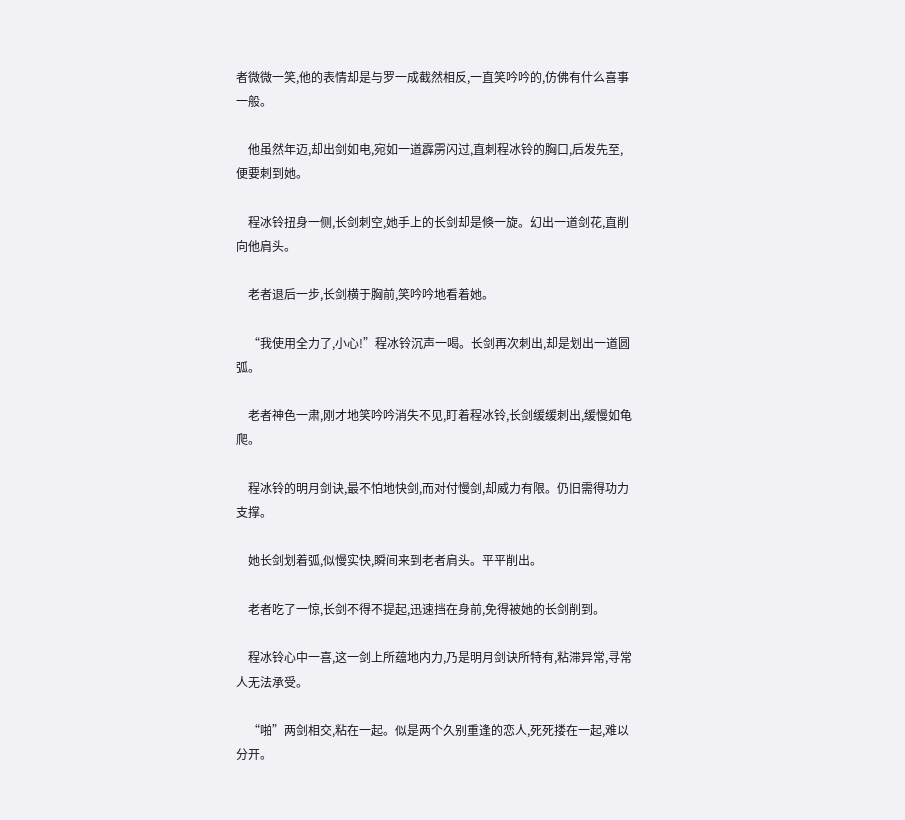者微微一笑,他的表情却是与罗一成截然相反,一直笑吟吟的,仿佛有什么喜事一般。

    他虽然年迈,却出剑如电,宛如一道霹雳闪过,直刺程冰铃的胸口,后发先至,便要刺到她。

    程冰铃扭身一侧,长剑刺空,她手上的长剑却是倏一旋。幻出一道剑花,直削向他肩头。

    老者退后一步,长剑横于胸前,笑吟吟地看着她。

    “我使用全力了,小心!”程冰铃沉声一喝。长剑再次刺出,却是划出一道圆弧。

    老者神色一肃,刚才地笑吟吟消失不见,盯着程冰铃,长剑缓缓刺出,缓慢如龟爬。

    程冰铃的明月剑诀,最不怕地快剑,而对付慢剑,却威力有限。仍旧需得功力支撑。

    她长剑划着弧,似慢实快,瞬间来到老者肩头。平平削出。

    老者吃了一惊,长剑不得不提起,迅速挡在身前,免得被她的长剑削到。

    程冰铃心中一喜,这一剑上所蕴地内力,乃是明月剑诀所特有,粘滞异常,寻常人无法承受。

    “啪”两剑相交,粘在一起。似是两个久别重逢的恋人,死死搂在一起,难以分开。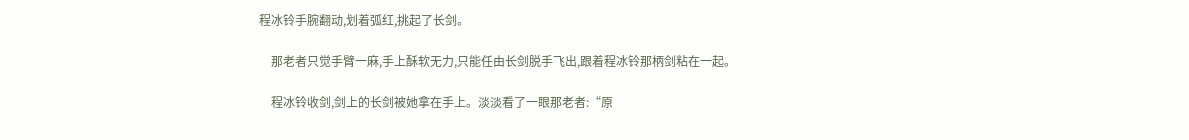程冰铃手腕翻动,划着弧红,挑起了长剑。

    那老者只觉手臂一麻,手上酥软无力,只能任由长剑脱手飞出,跟着程冰铃那柄剑粘在一起。

    程冰铃收剑,剑上的长剑被她拿在手上。淡淡看了一眼那老者:“原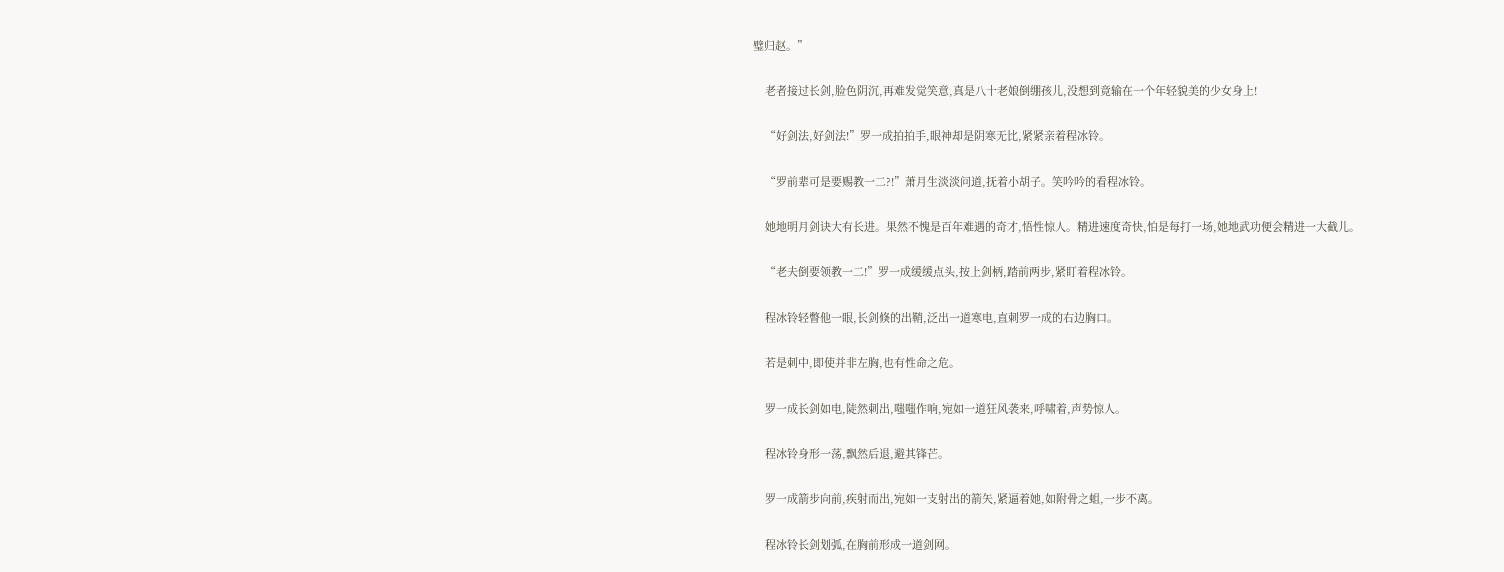璧归赵。”

    老者接过长剑,脸色阴沉,再难发觉笑意,真是八十老娘倒绷孩儿,没想到竟输在一个年轻貌美的少女身上!

    “好剑法,好剑法!”罗一成拍拍手,眼神却是阴寒无比,紧紧亲着程冰铃。

    “罗前辈可是要赐教一二?!”萧月生淡淡问道,抚着小胡子。笑吟吟的看程冰铃。

    她地明月剑诀大有长进。果然不愧是百年难遇的奇才,悟性惊人。精进速度奇快,怕是每打一场,她地武功便会精进一大截儿。

    “老夫倒要领教一二!”罗一成缓缓点头,按上剑柄,踏前两步,紧盯着程冰铃。

    程冰铃轻瞥他一眼,长剑倏的出鞘,泛出一道寒电,直刺罗一成的右边胸口。

    若是刺中,即使并非左胸,也有性命之危。

    罗一成长剑如电,陡然刺出,嗤嗤作响,宛如一道狂风袭来,呼啸着,声势惊人。

    程冰铃身形一荡,飘然后退,避其锋芒。

    罗一成箭步向前,疾射而出,宛如一支射出的箭矢,紧逼着她,如附骨之蛆,一步不离。

    程冰铃长剑划弧,在胸前形成一道剑网。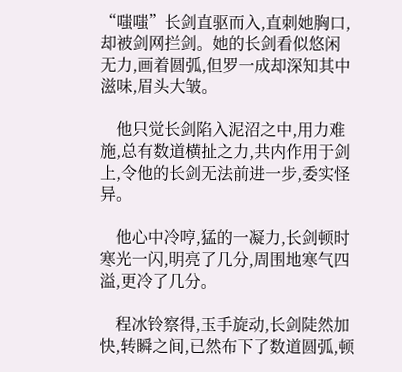“嗤嗤”长剑直驱而入,直刺她胸口,却被剑网拦剑。她的长剑看似悠闲无力,画着圆弧,但罗一成却深知其中滋味,眉头大皱。

    他只觉长剑陷入泥沼之中,用力难施,总有数道横扯之力,共内作用于剑上,令他的长剑无法前进一步,委实怪异。

    他心中冷哼,猛的一凝力,长剑顿时寒光一闪,明亮了几分,周围地寒气四溢,更冷了几分。

    程冰铃察得,玉手旋动,长剑陡然加快,转瞬之间,已然布下了数道圆弧,顿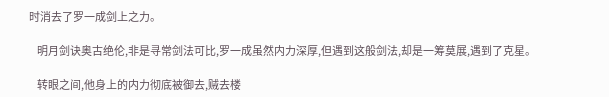时消去了罗一成剑上之力。

    明月剑诀奥古绝伦,非是寻常剑法可比,罗一成虽然内力深厚,但遇到这般剑法,却是一筹莫展,遇到了克星。

    转眼之间,他身上的内力彻底被御去,贼去楼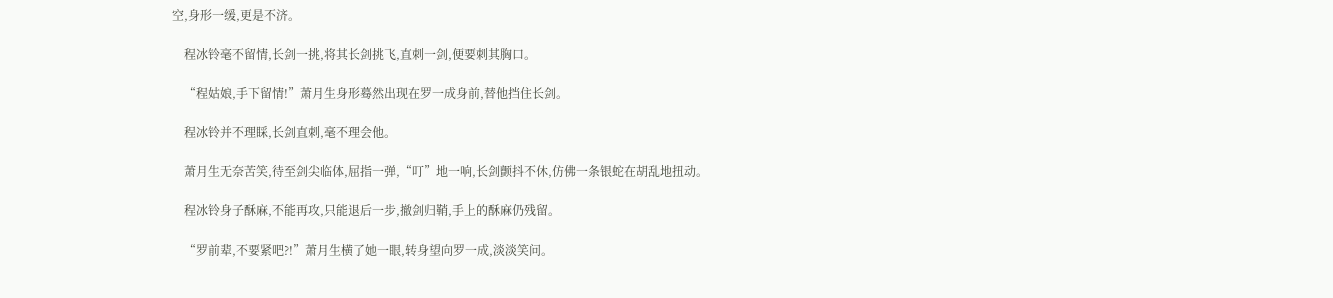空,身形一缓,更是不济。

    程冰铃毫不留情,长剑一挑,将其长剑挑飞,直刺一剑,便要刺其胸口。

    “程姑娘,手下留情!”萧月生身形蓦然出现在罗一成身前,替他挡住长剑。

    程冰铃并不理睬,长剑直刺,毫不理会他。

    萧月生无奈苦笑,待至剑尖临体,屈指一弹,“叮”地一响,长剑颤抖不休,仿佛一条银蛇在胡乱地扭动。

    程冰铃身子酥麻,不能再攻,只能退后一步,撤剑归鞘,手上的酥麻仍残留。

    “罗前辈,不要紧吧?!”萧月生横了她一眼,转身望向罗一成,淡淡笑问。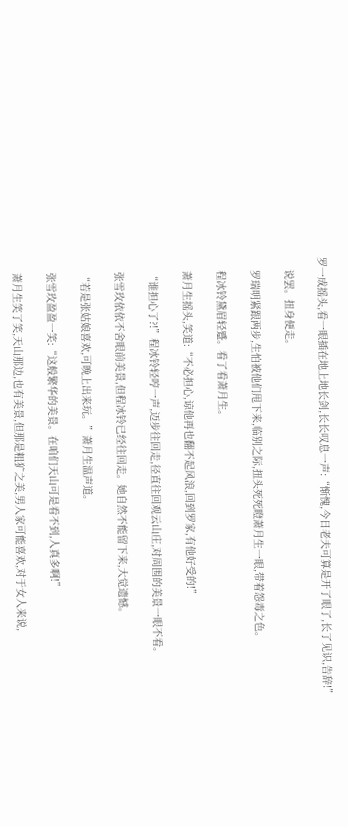罗一成摇头,看一眼插在地上地长剑,长长叹息一声:“惭愧,今日老夫可算是开了眼了,长了见识,告辞!”

    说罢。扭身便走。

    罗瑞明紧跟两步,生怕被他们甩下来,临别之际,扭头死死瞪萧月生一眼,带着怨毒之色。

    程冰铃黛眉轻蹙。看了看萧月生。

    萧月生摇头,笑道:“不必担心,谅他再也翻不起风浪,回到罗家,有他好受的!”

    “谁担心了?!”程冰铃轻哼一声,迈步往回走,径直往回观云山庄,对周围的美景一眼不看。

    张雪玫依依不舍眼前美景,但程冰铃已经往回走。她自然不能留下来,大觉遗憾。

    “若是张姑娘喜欢,可晚上出来玩。”萧月生温声道。

    张雪玫盈盈一笑:“这般繁华的美景。在咱们天山可是看不到,人真多啊!”

    萧月生笑了笑,天山那边,也有美景,但那是粗犷之美,男人家可能喜欢,对于女人来说,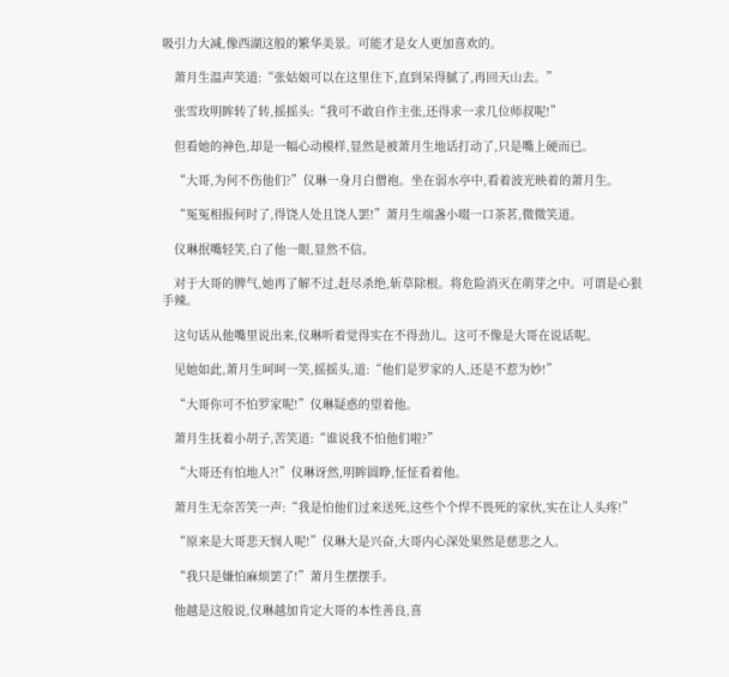吸引力大减,像西湖这般的繁华美景。可能才是女人更加喜欢的。

    萧月生温声笑道:“张姑娘可以在这里住下,直到呆得腻了,再回天山去。”

    张雪玫明眸转了转,摇摇头:“我可不敢自作主张,还得求一求几位师叔呢!”

    但看她的神色,却是一幅心动模样,显然是被萧月生地话打动了,只是嘴上硬而已。

    “大哥,为何不伤他们?”仪琳一身月白僧袍。坐在弱水亭中,看着波光映着的萧月生。

    “冤冤相报何时了,得饶人处且饶人罢!”萧月生端盏小啜一口茶茗,微微笑道。

    仪琳抿嘴轻笑,白了他一眼,显然不信。

    对于大哥的脾气,她再了解不过,赶尽杀绝,斩草除根。将危险消灭在萌芽之中。可谓是心狠手辣。

    这句话从他嘴里说出来,仪琳听着觉得实在不得劲儿。这可不像是大哥在说话呢。

    见她如此,萧月生呵呵一笑,摇摇头,道:“他们是罗家的人,还是不惹为妙!”

    “大哥你可不怕罗家呢!”仪琳疑惑的望着他。

    萧月生抚着小胡子,苦笑道:“谁说我不怕他们啦?”

    “大哥还有怕地人?!”仪琳讶然,明眸圆睁,怔怔看着他。

    萧月生无奈苦笑一声:“我是怕他们过来送死,这些个个悍不畏死的家伙,实在让人头疼!”

    “原来是大哥悲天悯人呢!”仪琳大是兴奋,大哥内心深处果然是慈悲之人。

    “我只是嫌怕麻烦罢了!”萧月生摆摆手。

    他越是这般说,仪琳越加肯定大哥的本性善良,喜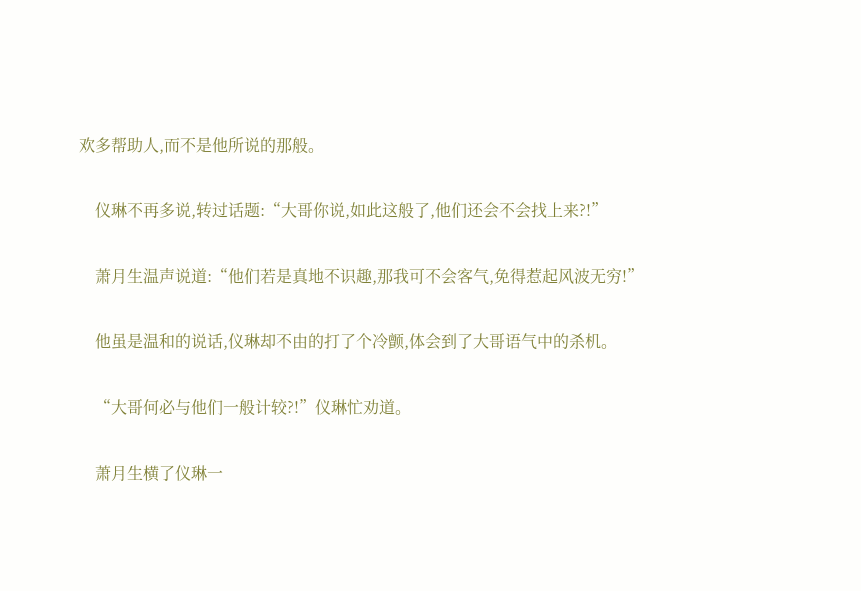欢多帮助人,而不是他所说的那般。

    仪琳不再多说,转过话题:“大哥你说,如此这般了,他们还会不会找上来?!”

    萧月生温声说道:“他们若是真地不识趣,那我可不会客气,免得惹起风波无穷!”

    他虽是温和的说话,仪琳却不由的打了个冷颤,体会到了大哥语气中的杀机。

    “大哥何必与他们一般计较?!”仪琳忙劝道。

    萧月生横了仪琳一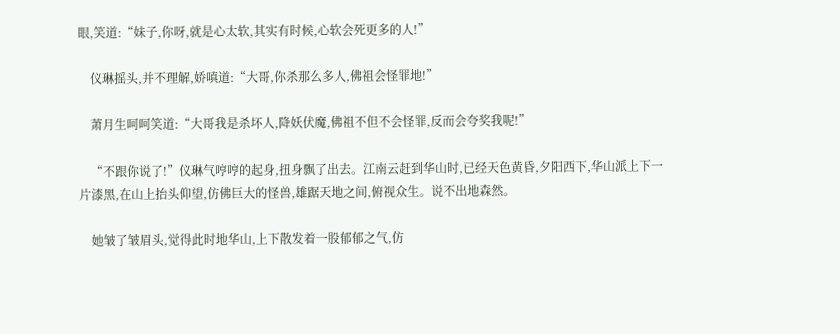眼,笑道:“妹子,你呀,就是心太软,其实有时候,心软会死更多的人!”

    仪琳摇头,并不理解,娇嗔道:“大哥,你杀那么多人,佛祖会怪罪地!”

    萧月生呵呵笑道:“大哥我是杀坏人,降妖伏魔,佛祖不但不会怪罪,反而会夸奖我呢!”

    “不跟你说了!”仪琳气哼哼的起身,扭身飘了出去。江南云赶到华山时,已经天色黄昏,夕阳西下,华山派上下一片漆黑,在山上抬头仰望,仿佛巨大的怪兽,雄踞天地之间,俯视众生。说不出地森然。

    她皱了皱眉头,觉得此时地华山,上下散发着一股郁郁之气,仿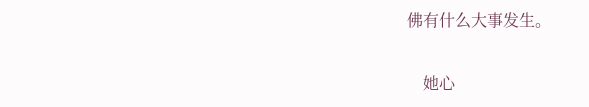佛有什么大事发生。

    她心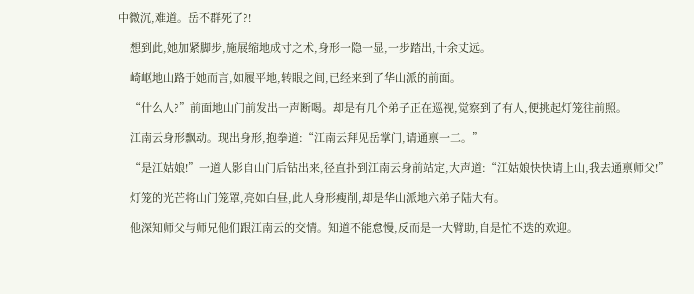中微沉,难道。岳不群死了?!

    想到此,她加紧脚步,施展缩地成寸之术,身形一隐一显,一步踏出,十余丈远。

    崎岖地山路于她而言,如履平地,转眼之间,已经来到了华山派的前面。

    “什么人?”前面地山门前发出一声断喝。却是有几个弟子正在巡视,觉察到了有人,便挑起灯笼往前照。

    江南云身形飘动。现出身形,抱拳道:“江南云拜见岳掌门,请通禀一二。”

    “是江姑娘!”一道人影自山门后钻出来,径直扑到江南云身前站定,大声道:“江姑娘快快请上山,我去通禀师父!”

    灯笼的光芒将山门笼罩,亮如白昼,此人身形瘦削,却是华山派地六弟子陆大有。

    他深知师父与师兄他们跟江南云的交情。知道不能怠慢,反而是一大臂助,自是忙不迭的欢迎。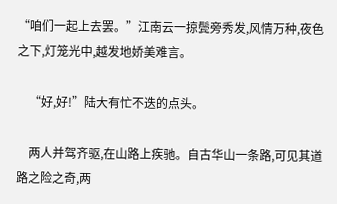“咱们一起上去罢。”江南云一掠鬓旁秀发,风情万种,夜色之下,灯笼光中,越发地娇美难言。

    “好,好!”陆大有忙不迭的点头。

    两人并驾齐驱,在山路上疾驰。自古华山一条路,可见其道路之险之奇,两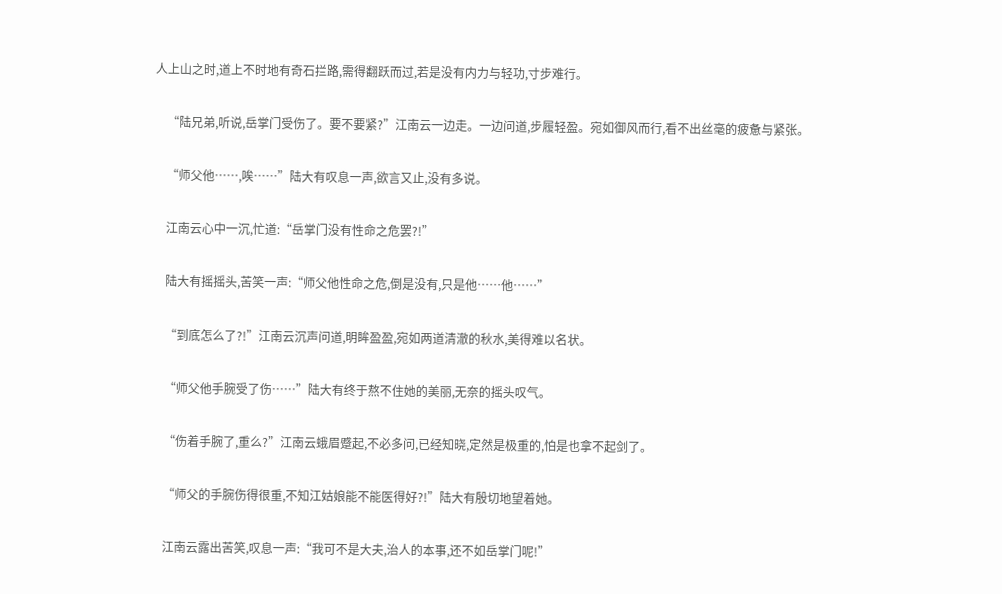人上山之时,道上不时地有奇石拦路,需得翻跃而过,若是没有内力与轻功,寸步难行。

    “陆兄弟,听说,岳掌门受伤了。要不要紧?”江南云一边走。一边问道,步履轻盈。宛如御风而行,看不出丝毫的疲惫与紧张。

    “师父他……,唉……”陆大有叹息一声,欲言又止,没有多说。

    江南云心中一沉,忙道:“岳掌门没有性命之危罢?!”

    陆大有摇摇头,苦笑一声:“师父他性命之危,倒是没有,只是他……他……”

    “到底怎么了?!”江南云沉声问道,明眸盈盈,宛如两道清澈的秋水,美得难以名状。

    “师父他手腕受了伤……”陆大有终于熬不住她的美丽,无奈的摇头叹气。

    “伤着手腕了,重么?”江南云蛾眉蹙起,不必多问,已经知晓,定然是极重的,怕是也拿不起剑了。

    “师父的手腕伤得很重,不知江姑娘能不能医得好?!”陆大有殷切地望着她。

    江南云露出苦笑,叹息一声:“我可不是大夫,治人的本事,还不如岳掌门呢!”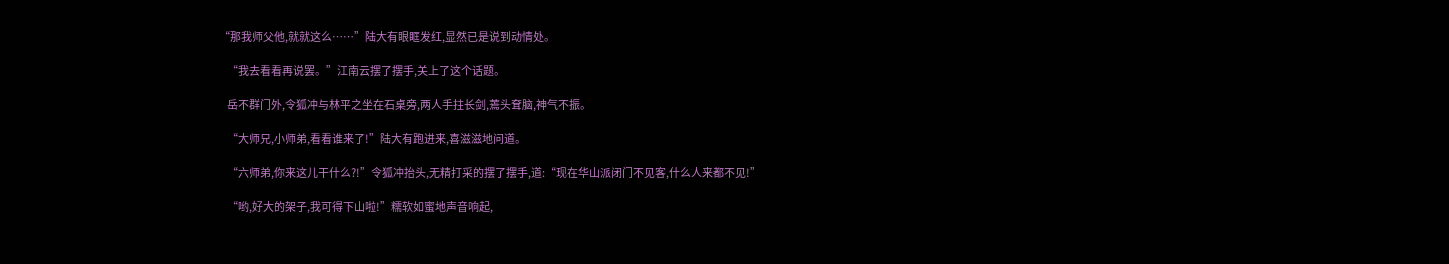“那我师父他,就就这么……”陆大有眼眶发红,显然已是说到动情处。

    “我去看看再说罢。”江南云摆了摆手,关上了这个话题。

    岳不群门外,令狐冲与林平之坐在石桌旁,两人手拄长剑,蔫头耷脑,神气不振。

    “大师兄,小师弟,看看谁来了!”陆大有跑进来,喜滋滋地问道。

    “六师弟,你来这儿干什么?!”令狐冲抬头,无精打采的摆了摆手,道:“现在华山派闭门不见客,什么人来都不见!”

    “哟,好大的架子,我可得下山啦!”糯软如蜜地声音响起,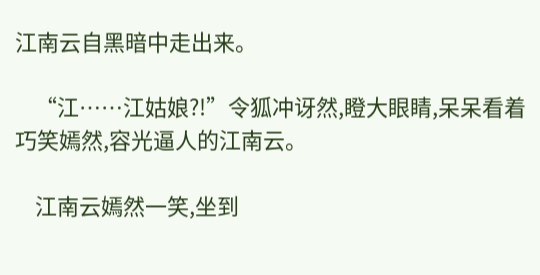江南云自黑暗中走出来。

    “江……江姑娘?!”令狐冲讶然,瞪大眼睛,呆呆看着巧笑嫣然,容光逼人的江南云。

    江南云嫣然一笑,坐到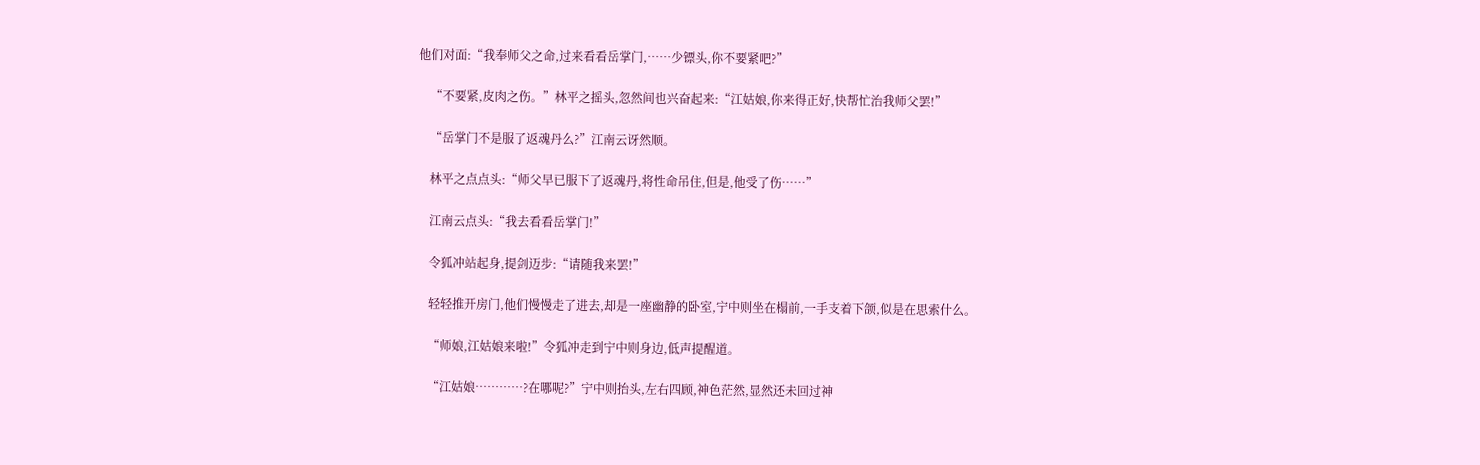他们对面:“我奉师父之命,过来看看岳掌门,……少镖头,你不要紧吧?”

    “不要紧,皮肉之伤。”林平之摇头,忽然间也兴奋起来:“江姑娘,你来得正好,快帮忙治我师父罢!”

    “岳掌门不是服了返魂丹么?”江南云讶然顺。

    林平之点点头:“师父早已服下了返魂丹,将性命吊住,但是,他受了伤……”

    江南云点头:“我去看看岳掌门!”

    令狐冲站起身,提剑迈步:“请随我来罢!”

    轻轻推开房门,他们慢慢走了进去,却是一座幽静的卧室,宁中则坐在榻前,一手支着下颌,似是在思索什么。

    “师娘,江姑娘来啦!”令狐冲走到宁中则身边,低声提醒道。

    “江姑娘…………?在哪呢?”宁中则抬头,左右四顾,神色茫然,显然还未回过神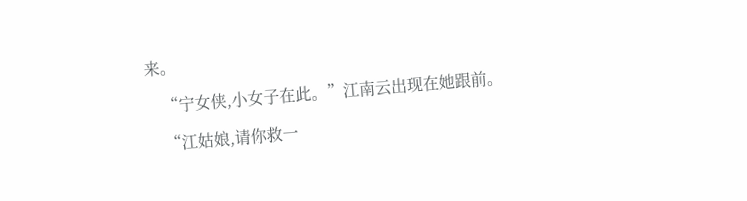来。

    “宁女侠,小女子在此。”江南云出现在她跟前。

    “江姑娘,请你救一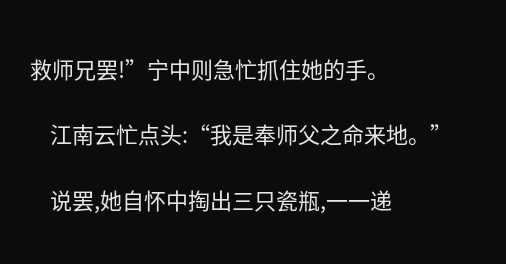救师兄罢!”宁中则急忙抓住她的手。

    江南云忙点头:“我是奉师父之命来地。”

    说罢,她自怀中掏出三只瓷瓶,一一递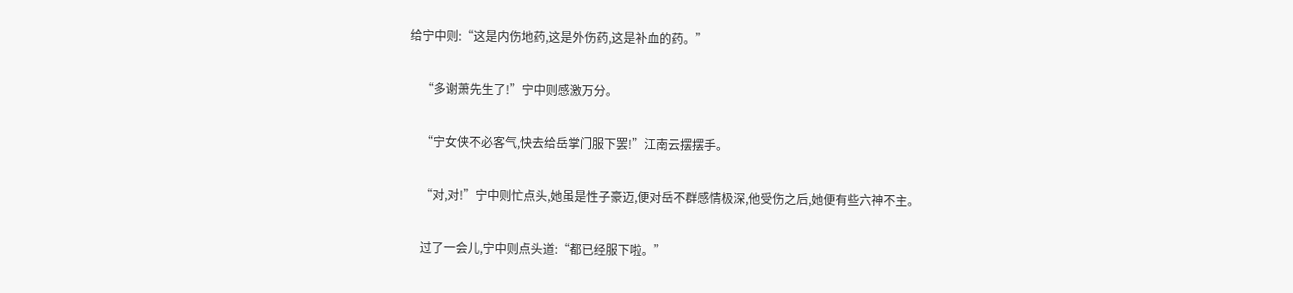给宁中则:“这是内伤地药,这是外伤药,这是补血的药。”

    “多谢萧先生了!”宁中则感激万分。

    “宁女侠不必客气,快去给岳掌门服下罢!”江南云摆摆手。

    “对,对!”宁中则忙点头,她虽是性子豪迈,便对岳不群感情极深,他受伤之后,她便有些六神不主。

    过了一会儿,宁中则点头道:“都已经服下啦。”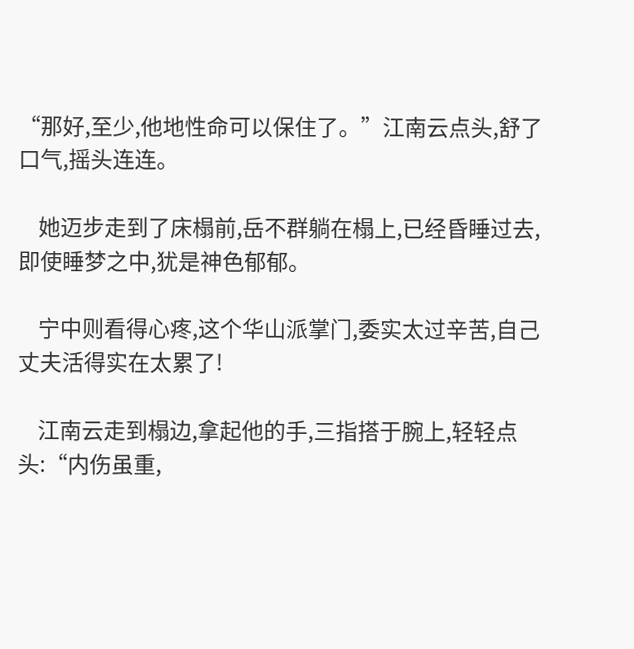“那好,至少,他地性命可以保住了。”江南云点头,舒了口气,摇头连连。

    她迈步走到了床榻前,岳不群躺在榻上,已经昏睡过去,即使睡梦之中,犹是神色郁郁。

    宁中则看得心疼,这个华山派掌门,委实太过辛苦,自己丈夫活得实在太累了!

    江南云走到榻边,拿起他的手,三指搭于腕上,轻轻点头:“内伤虽重,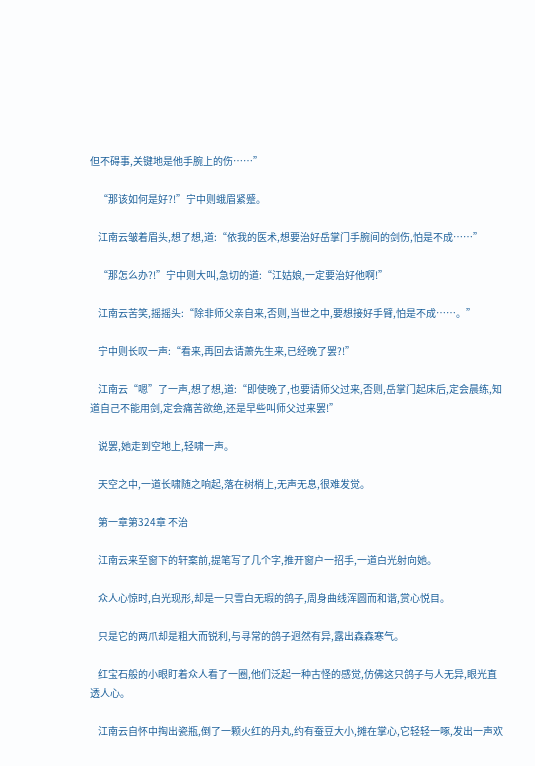但不碍事,关键地是他手腕上的伤……”

    “那该如何是好?!”宁中则蛾眉紧蹙。

    江南云皱着眉头,想了想,道:“依我的医术,想要治好岳掌门手腕间的剑伤,怕是不成……”

    “那怎么办?!”宁中则大叫,急切的道:“江姑娘,一定要治好他啊!”

    江南云苦笑,摇摇头:“除非师父亲自来,否则,当世之中,要想接好手臂,怕是不成……。”

    宁中则长叹一声:“看来,再回去请萧先生来,已经晚了罢?!”

    江南云“嗯”了一声,想了想,道:“即使晚了,也要请师父过来,否则,岳掌门起床后,定会晨练,知道自己不能用剑,定会痛苦欲绝,还是早些叫师父过来罢!”

    说罢,她走到空地上,轻啸一声。

    天空之中,一道长啸随之响起,落在树梢上,无声无息,很难发觉。

    第一章第324章 不治

    江南云来至窗下的轩案前,提笔写了几个字,推开窗户一招手,一道白光射向她。

    众人心惊时,白光现形,却是一只雪白无瑕的鸽子,周身曲线浑圆而和谐,赏心悦目。

    只是它的两爪却是粗大而锐利,与寻常的鸽子迥然有异,露出森森寒气。

    红宝石般的小眼盯着众人看了一圈,他们泛起一种古怪的感觉,仿佛这只鸽子与人无异,眼光直透人心。

    江南云自怀中掏出瓷瓶,倒了一颗火红的丹丸,约有蚕豆大小,摊在掌心,它轻轻一啄,发出一声欢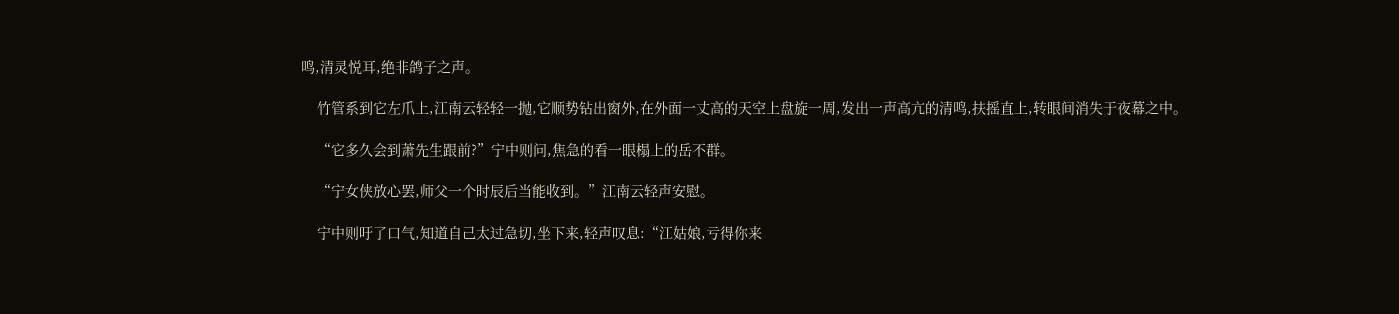鸣,清灵悦耳,绝非鸽子之声。

    竹管系到它左爪上,江南云轻轻一抛,它顺势钻出窗外,在外面一丈高的天空上盘旋一周,发出一声高亢的清鸣,扶摇直上,转眼间消失于夜幕之中。

    “它多久会到萧先生跟前?”宁中则问,焦急的看一眼榻上的岳不群。

    “宁女侠放心罢,师父一个时辰后当能收到。”江南云轻声安慰。

    宁中则吁了口气,知道自己太过急切,坐下来,轻声叹息:“江姑娘,亏得你来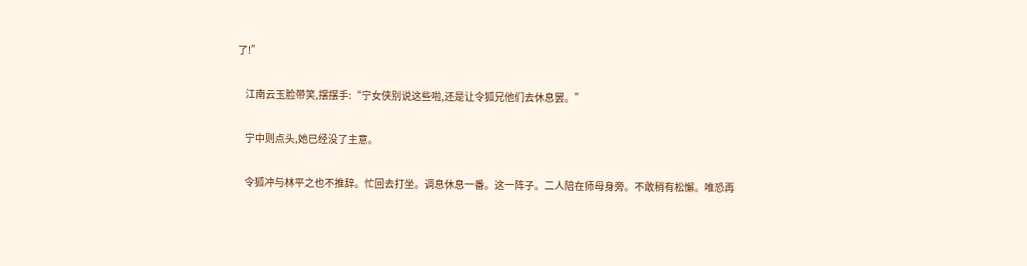了!”

    江南云玉脸带笑,摆摆手:“宁女侠别说这些啦,还是让令狐兄他们去休息罢。”

    宁中则点头,她已经没了主意。

    令狐冲与林平之也不推辞。忙回去打坐。调息休息一番。这一阵子。二人陪在师母身旁。不敢稍有松懈。唯恐再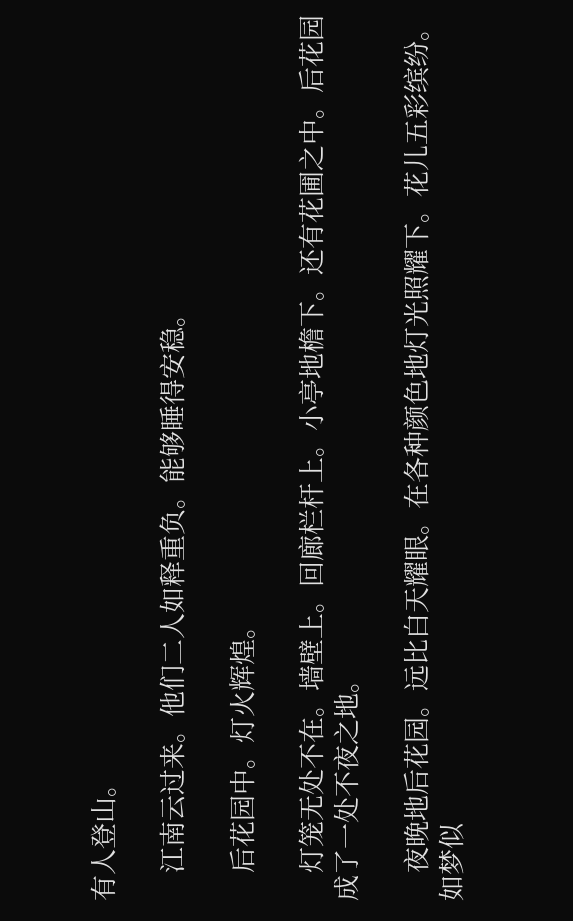有人登山。

    江南云过来。他们二人如释重负。能够睡得安稳。

    后花园中。灯火辉煌。

    灯笼无处不在。墙壁上。回廊栏杆上。小亭地檐下。还有花圃之中。后花园成了一处不夜之地。

    夜晚地后花园。远比白天耀眼。在各种颜色地灯光照耀下。花儿五彩缤纷。如梦似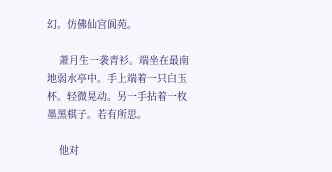幻。仿佛仙宫阆苑。

    萧月生一袭青衫。端坐在最南地弱水亭中。手上端着一只白玉杯。轻微晃动。另一手拈着一枚墨黑棋子。若有所思。

    他对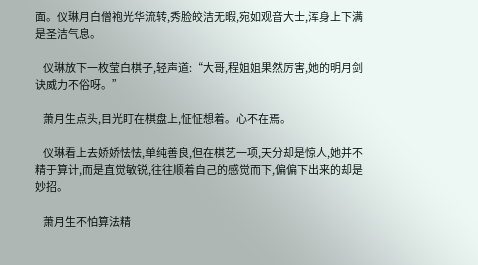面。仪琳月白僧袍光华流转,秀脸皎洁无暇,宛如观音大士,浑身上下满是圣洁气息。

    仪琳放下一枚莹白棋子,轻声道:“大哥,程姐姐果然厉害,她的明月剑诀威力不俗呀。”

    萧月生点头,目光盯在棋盘上,怔怔想着。心不在焉。

    仪琳看上去娇娇怯怯,单纯善良,但在棋艺一项,天分却是惊人,她并不精于算计,而是直觉敏锐,往往顺着自己的感觉而下,偏偏下出来的却是妙招。

    萧月生不怕算法精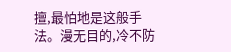擅,最怕地是这般手法。漫无目的,冷不防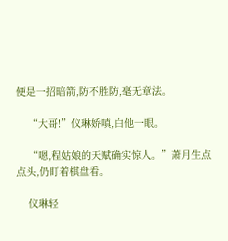便是一招暗箭,防不胜防,毫无章法。

    “大哥!”仪琳娇嗔,白他一眼。

    “嗯,程姑娘的天赋确实惊人。”萧月生点点头,仍盯着棋盘看。

    仪琳轻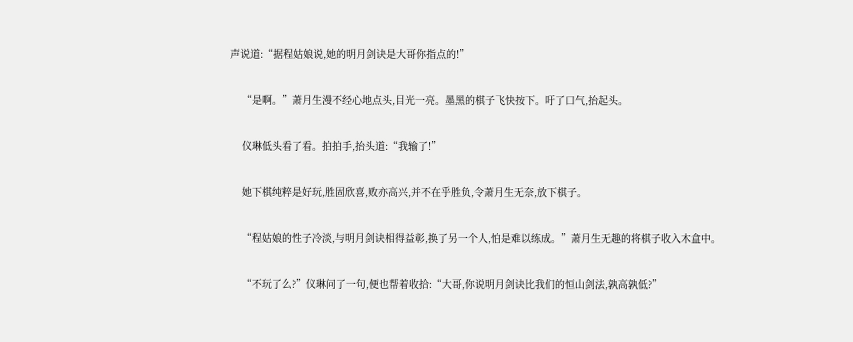声说道:“据程姑娘说,她的明月剑诀是大哥你指点的!”

    “是啊。”萧月生漫不经心地点头,目光一亮。墨黑的棋子飞快按下。吁了口气,抬起头。

    仪琳低头看了看。拍拍手,抬头道:“我输了!”

    她下棋纯粹是好玩,胜固欣喜,败亦高兴,并不在乎胜负,令萧月生无奈,放下棋子。

    “程姑娘的性子冷淡,与明月剑诀相得益彰,换了另一个人,怕是难以练成。”萧月生无趣的将棋子收入木盒中。

    “不玩了么?”仪琳问了一句,便也帮着收拾:“大哥,你说明月剑诀比我们的恒山剑法,孰高孰低?”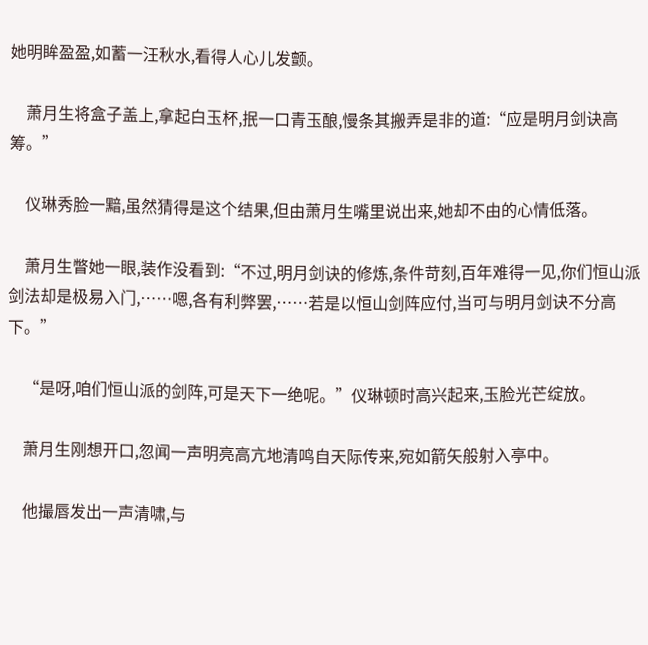她明眸盈盈,如蓄一汪秋水,看得人心儿发颤。

    萧月生将盒子盖上,拿起白玉杯,抿一口青玉酿,慢条其搬弄是非的道:“应是明月剑诀高筹。”

    仪琳秀脸一黯,虽然猜得是这个结果,但由萧月生嘴里说出来,她却不由的心情低落。

    萧月生瞥她一眼,装作没看到:“不过,明月剑诀的修炼,条件苛刻,百年难得一见,你们恒山派剑法却是极易入门,……嗯,各有利弊罢,……若是以恒山剑阵应付,当可与明月剑诀不分高下。”

    “是呀,咱们恒山派的剑阵,可是天下一绝呢。”仪琳顿时高兴起来,玉脸光芒绽放。

    萧月生刚想开口,忽闻一声明亮高亢地清鸣自天际传来,宛如箭矢般射入亭中。

    他撮唇发出一声清啸,与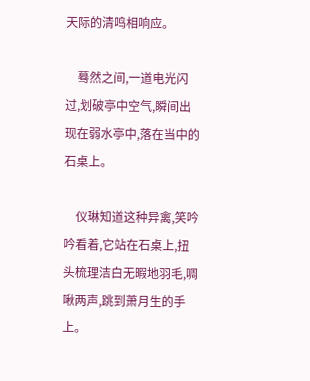天际的清鸣相响应。

    蓦然之间,一道电光闪过,划破亭中空气,瞬间出现在弱水亭中,落在当中的石桌上。

    仪琳知道这种异禽,笑吟吟看着,它站在石桌上,扭头梳理洁白无暇地羽毛,啁啾两声,跳到萧月生的手上。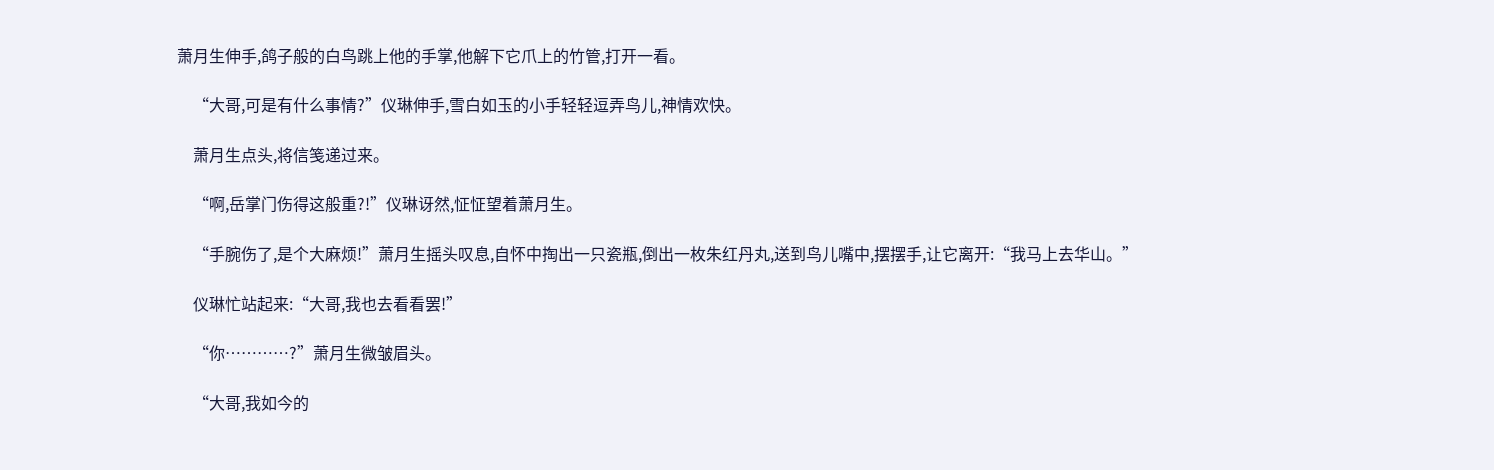萧月生伸手,鸽子般的白鸟跳上他的手掌,他解下它爪上的竹管,打开一看。

    “大哥,可是有什么事情?”仪琳伸手,雪白如玉的小手轻轻逗弄鸟儿,神情欢快。

    萧月生点头,将信笺递过来。

    “啊,岳掌门伤得这般重?!”仪琳讶然,怔怔望着萧月生。

    “手腕伤了,是个大麻烦!”萧月生摇头叹息,自怀中掏出一只瓷瓶,倒出一枚朱红丹丸,送到鸟儿嘴中,摆摆手,让它离开:“我马上去华山。”

    仪琳忙站起来:“大哥,我也去看看罢!”

    “你…………?”萧月生微皱眉头。

    “大哥,我如今的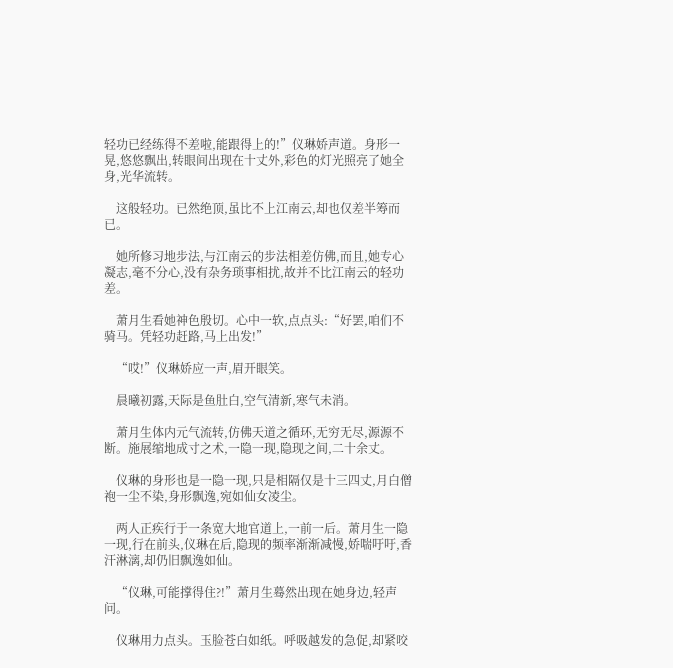轻功已经练得不差啦,能跟得上的!”仪琳娇声道。身形一晃,悠悠飘出,转眼间出现在十丈外,彩色的灯光照亮了她全身,光华流转。

    这般轻功。已然绝顶,虽比不上江南云,却也仅差半筹而已。

    她所修习地步法,与江南云的步法相差仿佛,而且,她专心凝志,毫不分心,没有杂务琐事相扰,故并不比江南云的轻功差。

    萧月生看她神色殷切。心中一软,点点头:“好罢,咱们不骑马。凭轻功赶路,马上出发!”

    “哎!”仪琳娇应一声,眉开眼笑。

    晨曦初露,天际是鱼肚白,空气清新,寒气未消。

    萧月生体内元气流转,仿佛天道之循环,无穷无尽,源源不断。施展缩地成寸之术,一隐一现,隐现之间,二十余丈。

    仪琳的身形也是一隐一现,只是相隔仅是十三四丈,月白僧袍一尘不染,身形飘逸,宛如仙女凌尘。

    两人正疾行于一条宽大地官道上,一前一后。萧月生一隐一现,行在前头,仪琳在后,隐现的频率渐渐减慢,娇喘吁吁,香汗淋漓,却仍旧飘逸如仙。

    “仪琳,可能撑得住?!”萧月生蓦然出现在她身边,轻声问。

    仪琳用力点头。玉脸苍白如纸。呼吸越发的急促,却紧咬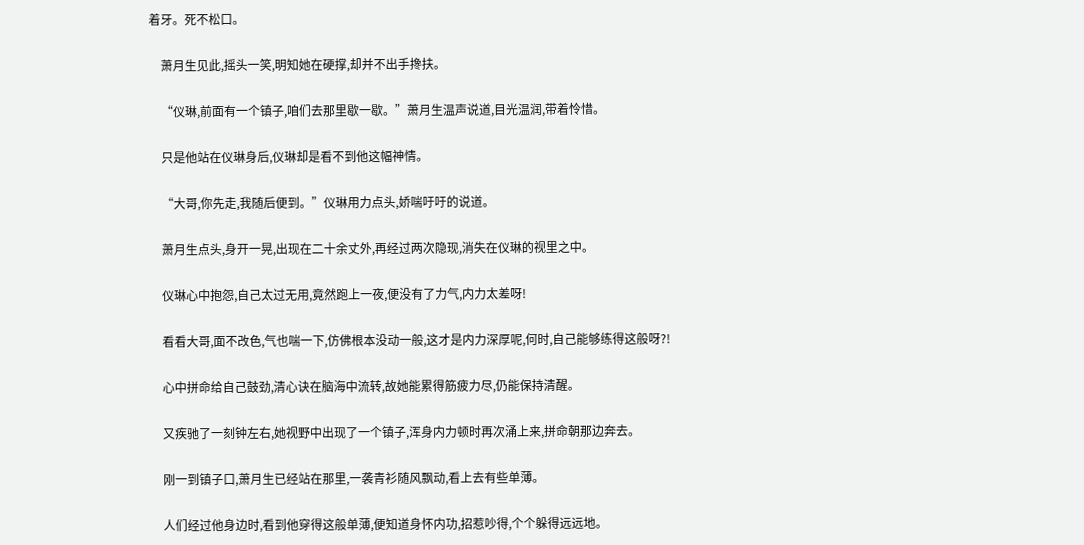着牙。死不松口。

    萧月生见此,摇头一笑,明知她在硬撑,却并不出手搀扶。

    “仪琳,前面有一个镇子,咱们去那里歇一歇。”萧月生温声说道,目光温润,带着怜惜。

    只是他站在仪琳身后,仪琳却是看不到他这幅神情。

    “大哥,你先走,我随后便到。”仪琳用力点头,娇喘吁吁的说道。

    萧月生点头,身开一晃,出现在二十余丈外,再经过两次隐现,消失在仪琳的视里之中。

    仪琳心中抱怨,自己太过无用,竟然跑上一夜,便没有了力气,内力太差呀!

    看看大哥,面不改色,气也喘一下,仿佛根本没动一般,这才是内力深厚呢,何时,自己能够练得这般呀?!

    心中拼命给自己鼓劲,清心诀在脑海中流转,故她能累得筋疲力尽,仍能保持清醒。

    又疾驰了一刻钟左右,她视野中出现了一个镇子,浑身内力顿时再次涌上来,拼命朝那边奔去。

    刚一到镇子口,萧月生已经站在那里,一袭青衫随风飘动,看上去有些单薄。

    人们经过他身边时,看到他穿得这般单薄,便知道身怀内功,招惹吵得,个个躲得远远地。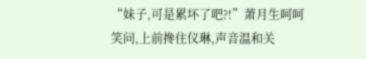“妹子,可是累坏了吧?!”萧月生呵呵笑问,上前搀住仪琳,声音温和关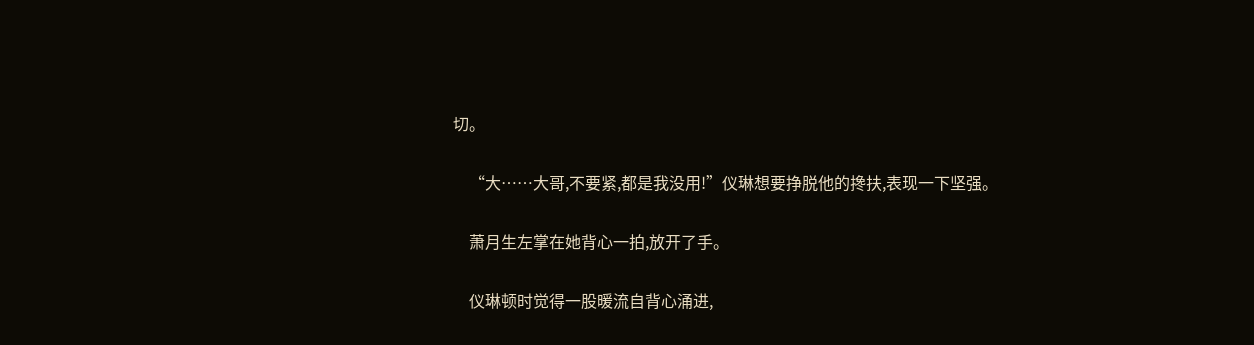切。

    “大……大哥,不要紧,都是我没用!”仪琳想要挣脱他的搀扶,表现一下坚强。

    萧月生左掌在她背心一拍,放开了手。

    仪琳顿时觉得一股暖流自背心涌进,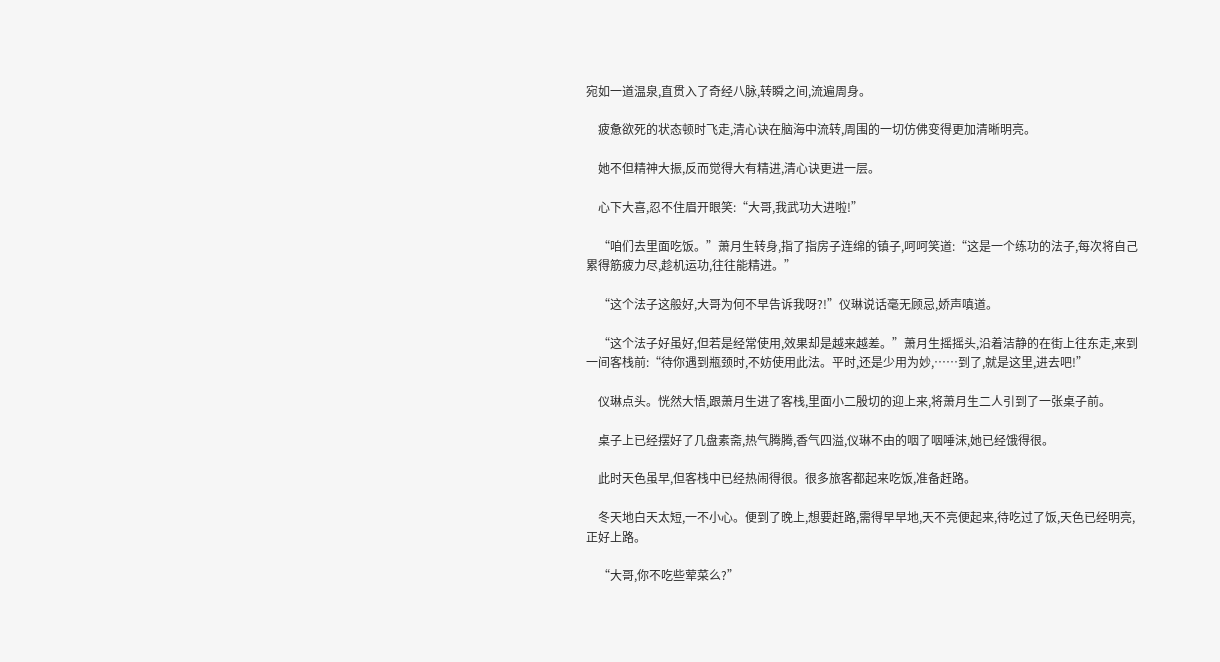宛如一道温泉,直贯入了奇经八脉,转瞬之间,流遍周身。

    疲惫欲死的状态顿时飞走,清心诀在脑海中流转,周围的一切仿佛变得更加清晰明亮。

    她不但精神大振,反而觉得大有精进,清心诀更进一层。

    心下大喜,忍不住眉开眼笑:“大哥,我武功大进啦!”

    “咱们去里面吃饭。”萧月生转身,指了指房子连绵的镇子,呵呵笑道:“这是一个练功的法子,每次将自己累得筋疲力尽,趁机运功,往往能精进。”

    “这个法子这般好,大哥为何不早告诉我呀?!”仪琳说话毫无顾忌,娇声嗔道。

    “这个法子好虽好,但若是经常使用,效果却是越来越差。”萧月生摇摇头,沿着洁静的在街上往东走,来到一间客栈前:“待你遇到瓶颈时,不妨使用此法。平时,还是少用为妙,……到了,就是这里,进去吧!”

    仪琳点头。恍然大悟,跟萧月生进了客栈,里面小二殷切的迎上来,将萧月生二人引到了一张桌子前。

    桌子上已经摆好了几盘素斋,热气腾腾,香气四溢,仪琳不由的咽了咽唾沫,她已经饿得很。

    此时天色虽早,但客栈中已经热闹得很。很多旅客都起来吃饭,准备赶路。

    冬天地白天太短,一不小心。便到了晚上,想要赶路,需得早早地,天不亮便起来,待吃过了饭,天色已经明亮,正好上路。

    “大哥,你不吃些荤菜么?”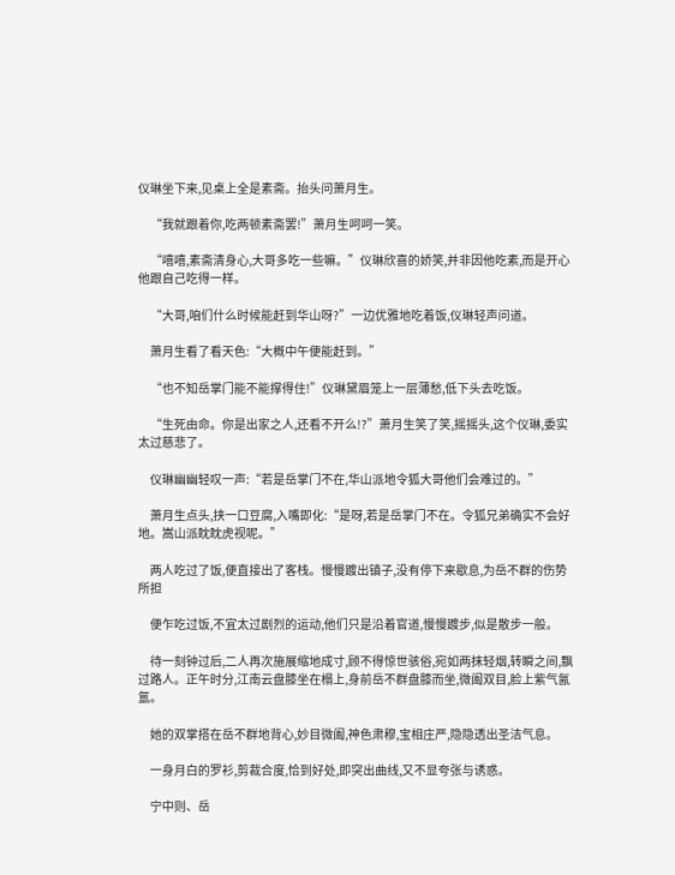仪琳坐下来,见桌上全是素斋。抬头问萧月生。

    “我就跟着你,吃两顿素斋罢!”萧月生呵呵一笑。

    “嘻嘻,素斋清身心,大哥多吃一些嘛。”仪琳欣喜的娇笑,并非因他吃素,而是开心他跟自己吃得一样。

    “大哥,咱们什么时候能赶到华山呀?”一边优雅地吃着饭,仪琳轻声问道。

    萧月生看了看天色:“大概中午便能赶到。”

    “也不知岳掌门能不能撑得住!”仪琳黛眉笼上一层薄愁,低下头去吃饭。

    “生死由命。你是出家之人,还看不开么!?”萧月生笑了笑,摇摇头,这个仪琳,委实太过慈悲了。

    仪琳幽幽轻叹一声:“若是岳掌门不在,华山派地令狐大哥他们会难过的。”

    萧月生点头,挟一口豆腐,入嘴即化:“是呀,若是岳掌门不在。令狐兄弟确实不会好地。嵩山派眈眈虎视呢。”

    两人吃过了饭,便直接出了客栈。慢慢踱出镇子,没有停下来歇息,为岳不群的伤势所担

    便乍吃过饭,不宜太过剧烈的运动,他们只是沿着官道,慢慢踱步,似是散步一般。

    待一刻钟过后,二人再次施展缩地成寸,顾不得惊世骇俗,宛如两抹轻烟,转瞬之间,飘过路人。正午时分,江南云盘膝坐在榻上,身前岳不群盘膝而坐,微阖双目,脸上紫气氤氲。

    她的双掌搭在岳不群地背心,妙目微阖,神色肃穆,宝相庄严,隐隐透出圣洁气息。

    一身月白的罗衫,剪裁合度,恰到好处,即突出曲线,又不显夸张与诱惑。

    宁中则、岳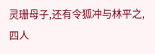灵珊母子,还有令狐冲与林平之,四人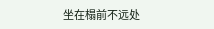坐在榻前不远处